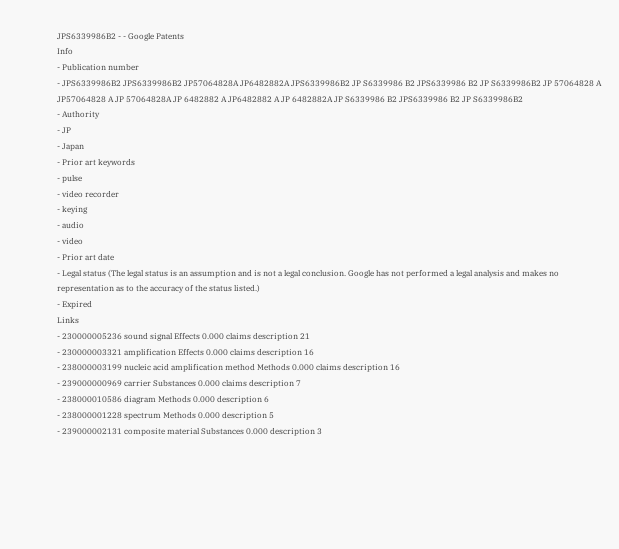JPS6339986B2 - - Google Patents
Info
- Publication number
- JPS6339986B2 JPS6339986B2 JP57064828A JP6482882A JPS6339986B2 JP S6339986 B2 JPS6339986 B2 JP S6339986B2 JP 57064828 A JP57064828 A JP 57064828A JP 6482882 A JP6482882 A JP 6482882A JP S6339986 B2 JPS6339986 B2 JP S6339986B2
- Authority
- JP
- Japan
- Prior art keywords
- pulse
- video recorder
- keying
- audio
- video
- Prior art date
- Legal status (The legal status is an assumption and is not a legal conclusion. Google has not performed a legal analysis and makes no representation as to the accuracy of the status listed.)
- Expired
Links
- 230000005236 sound signal Effects 0.000 claims description 21
- 230000003321 amplification Effects 0.000 claims description 16
- 238000003199 nucleic acid amplification method Methods 0.000 claims description 16
- 239000000969 carrier Substances 0.000 claims description 7
- 238000010586 diagram Methods 0.000 description 6
- 238000001228 spectrum Methods 0.000 description 5
- 239000002131 composite material Substances 0.000 description 3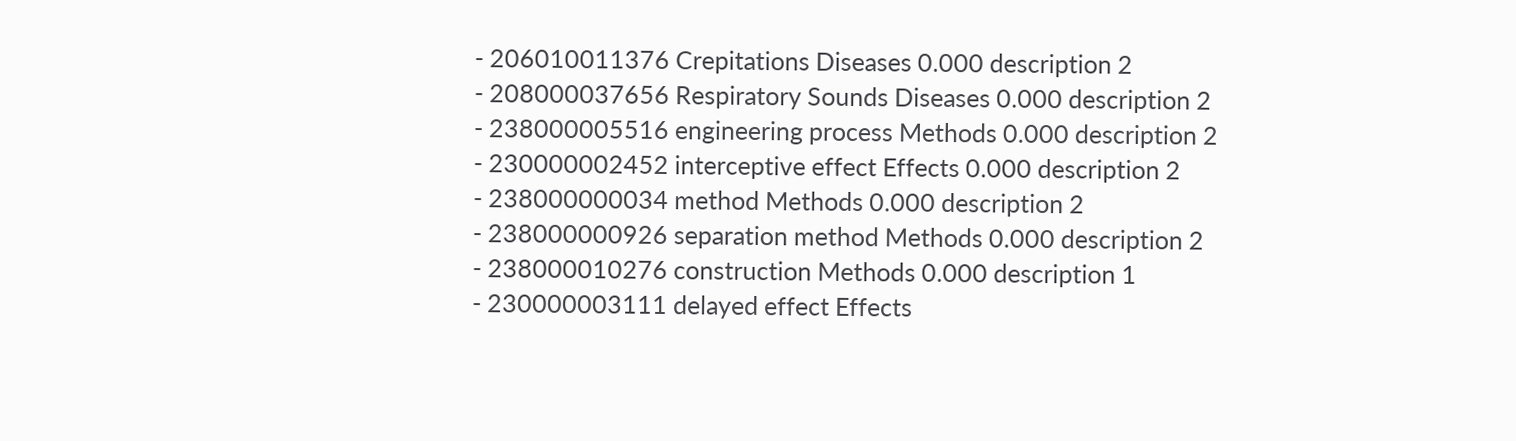- 206010011376 Crepitations Diseases 0.000 description 2
- 208000037656 Respiratory Sounds Diseases 0.000 description 2
- 238000005516 engineering process Methods 0.000 description 2
- 230000002452 interceptive effect Effects 0.000 description 2
- 238000000034 method Methods 0.000 description 2
- 238000000926 separation method Methods 0.000 description 2
- 238000010276 construction Methods 0.000 description 1
- 230000003111 delayed effect Effects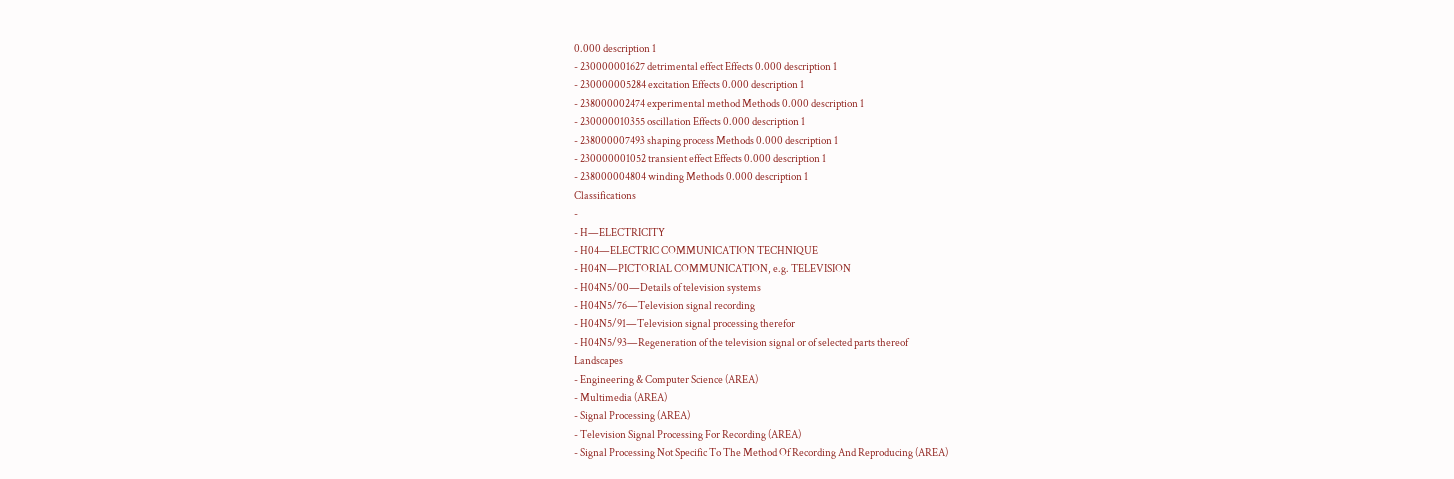0.000 description 1
- 230000001627 detrimental effect Effects 0.000 description 1
- 230000005284 excitation Effects 0.000 description 1
- 238000002474 experimental method Methods 0.000 description 1
- 230000010355 oscillation Effects 0.000 description 1
- 238000007493 shaping process Methods 0.000 description 1
- 230000001052 transient effect Effects 0.000 description 1
- 238000004804 winding Methods 0.000 description 1
Classifications
-
- H—ELECTRICITY
- H04—ELECTRIC COMMUNICATION TECHNIQUE
- H04N—PICTORIAL COMMUNICATION, e.g. TELEVISION
- H04N5/00—Details of television systems
- H04N5/76—Television signal recording
- H04N5/91—Television signal processing therefor
- H04N5/93—Regeneration of the television signal or of selected parts thereof
Landscapes
- Engineering & Computer Science (AREA)
- Multimedia (AREA)
- Signal Processing (AREA)
- Television Signal Processing For Recording (AREA)
- Signal Processing Not Specific To The Method Of Recording And Reproducing (AREA)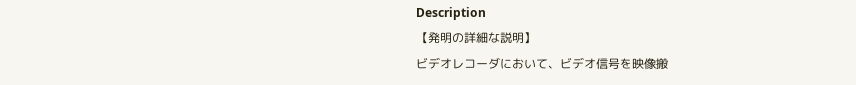Description
【発明の詳細な説明】
ビデオレコーダにおいて、ビデオ信号を映像搬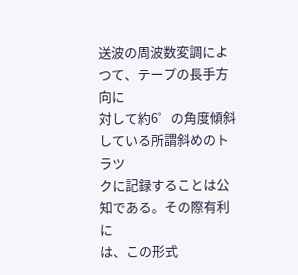送波の周波数変調によつて、テープの長手方向に
対して約6゜の角度傾斜している所謂斜めのトラツ
クに記録することは公知である。その際有利に
は、この形式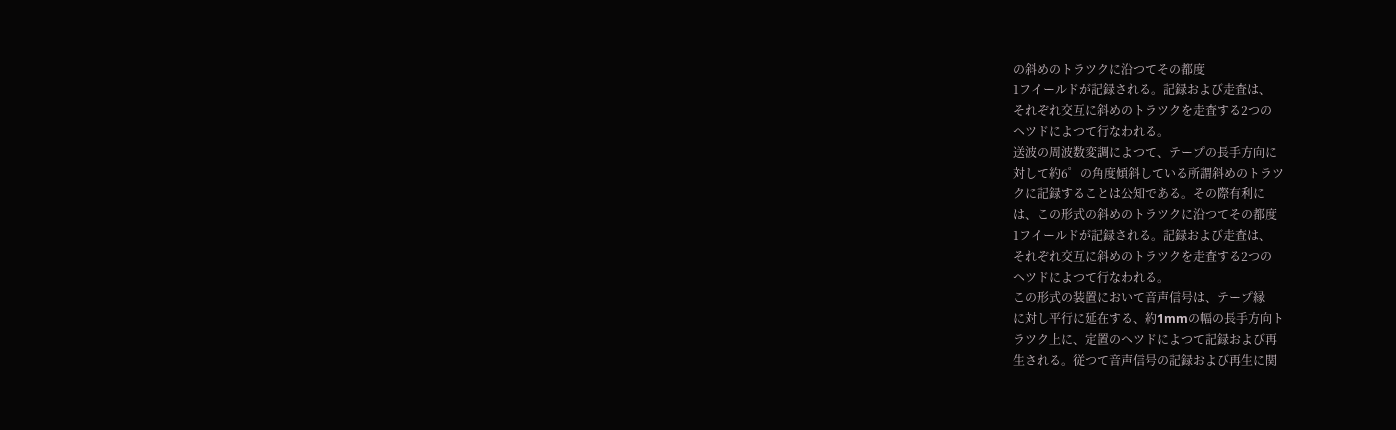の斜めのトラツクに沿つてその都度
1フイールドが記録される。記録および走査は、
それぞれ交互に斜めのトラツクを走査する2つの
ヘツドによつて行なわれる。
送波の周波数変調によつて、テープの長手方向に
対して約6゜の角度傾斜している所謂斜めのトラツ
クに記録することは公知である。その際有利に
は、この形式の斜めのトラツクに沿つてその都度
1フイールドが記録される。記録および走査は、
それぞれ交互に斜めのトラツクを走査する2つの
ヘツドによつて行なわれる。
この形式の装置において音声信号は、テープ縁
に対し平行に延在する、約1mmの幅の長手方向ト
ラツク上に、定置のヘツドによつて記録および再
生される。従つて音声信号の記録および再生に関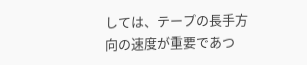しては、テープの長手方向の速度が重要であつ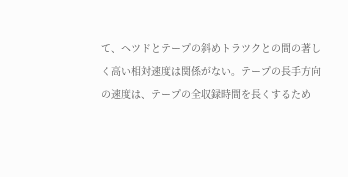て、ヘツドとテープの斜めトラツクとの間の著し
く高い相対速度は関係がない。テープの長手方向
の速度は、テープの全収録時間を長くするため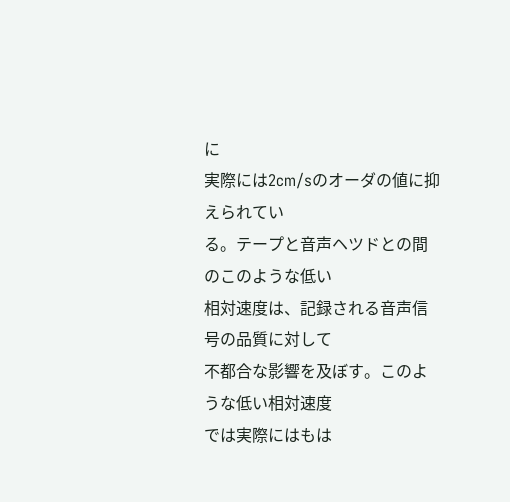に
実際には2cm/sのオーダの値に抑えられてい
る。テープと音声ヘツドとの間のこのような低い
相対速度は、記録される音声信号の品質に対して
不都合な影響を及ぼす。このような低い相対速度
では実際にはもは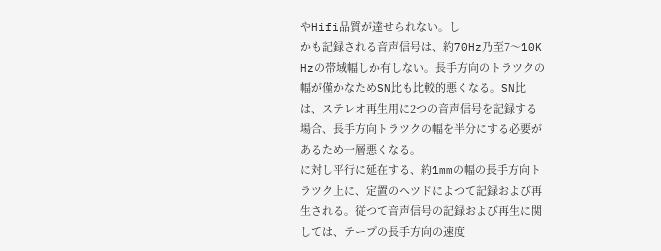やHifi品質が達せられない。し
かも記録される音声信号は、約70Hz乃至7〜10K
Hzの帯域幅しか有しない。長手方向のトラツクの
幅が僅かなためSN比も比較的悪くなる。SN比
は、ステレオ再生用に2つの音声信号を記録する
場合、長手方向トラツクの幅を半分にする必要が
あるため一層悪くなる。
に対し平行に延在する、約1mmの幅の長手方向ト
ラツク上に、定置のヘツドによつて記録および再
生される。従つて音声信号の記録および再生に関
しては、テープの長手方向の速度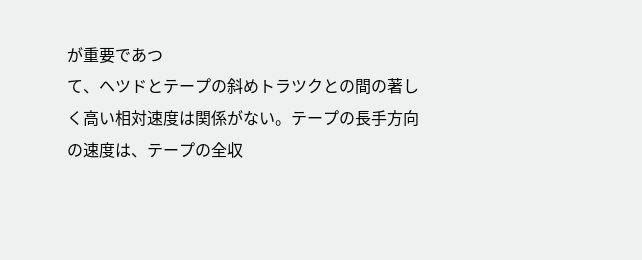が重要であつ
て、ヘツドとテープの斜めトラツクとの間の著し
く高い相対速度は関係がない。テープの長手方向
の速度は、テープの全収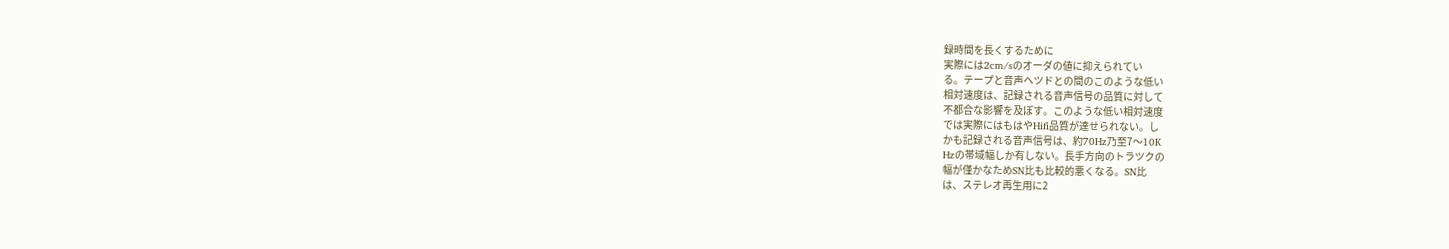録時間を長くするために
実際には2cm/sのオーダの値に抑えられてい
る。テープと音声ヘツドとの間のこのような低い
相対速度は、記録される音声信号の品質に対して
不都合な影響を及ぼす。このような低い相対速度
では実際にはもはやHifi品質が達せられない。し
かも記録される音声信号は、約70Hz乃至7〜10K
Hzの帯域幅しか有しない。長手方向のトラツクの
幅が僅かなためSN比も比較的悪くなる。SN比
は、ステレオ再生用に2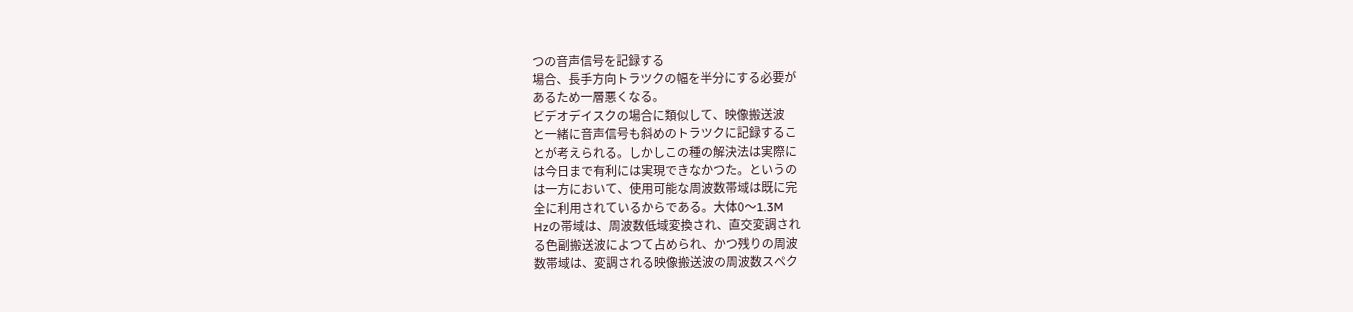つの音声信号を記録する
場合、長手方向トラツクの幅を半分にする必要が
あるため一層悪くなる。
ビデオデイスクの場合に類似して、映像搬送波
と一緒に音声信号も斜めのトラツクに記録するこ
とが考えられる。しかしこの種の解決法は実際に
は今日まで有利には実現できなかつた。というの
は一方において、使用可能な周波数帯域は既に完
全に利用されているからである。大体0〜1.3M
Hzの帯域は、周波数低域変換され、直交変調され
る色副搬送波によつて占められ、かつ残りの周波
数帯域は、変調される映像搬送波の周波数スペク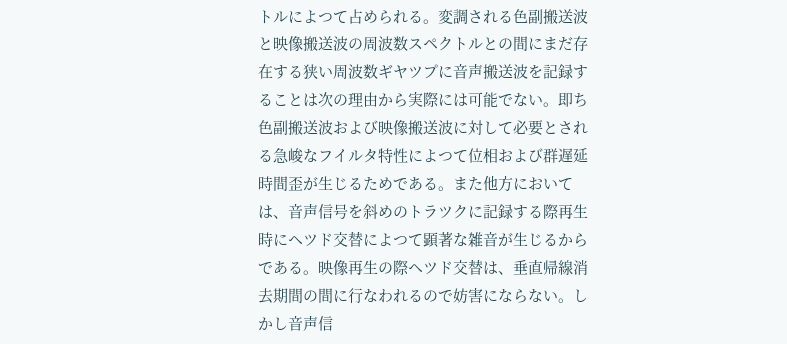トルによつて占められる。変調される色副搬送波
と映像搬送波の周波数スペクトルとの間にまだ存
在する狭い周波数ギヤツプに音声搬送波を記録す
ることは次の理由から実際には可能でない。即ち
色副搬送波および映像搬送波に対して必要とされ
る急峻なフイルタ特性によつて位相および群遅延
時間歪が生じるためである。また他方において
は、音声信号を斜めのトラツクに記録する際再生
時にヘツド交替によつて顕著な雑音が生じるから
である。映像再生の際ヘツド交替は、垂直帰線消
去期間の間に行なわれるので妨害にならない。し
かし音声信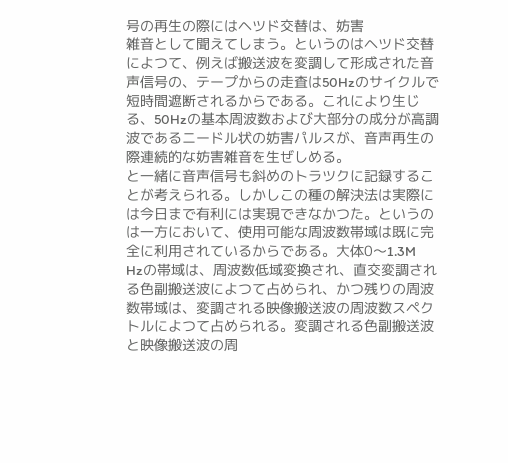号の再生の際にはヘツド交替は、妨害
雑音として聞えてしまう。というのはヘツド交替
によつて、例えば搬送波を変調して形成された音
声信号の、テープからの走査は50Hzのサイクルで
短時間遮断されるからである。これにより生じ
る、50Hzの基本周波数および大部分の成分が高調
波であるニードル状の妨害パルスが、音声再生の
際連続的な妨害雑音を生ぜしめる。
と一緒に音声信号も斜めのトラツクに記録するこ
とが考えられる。しかしこの種の解決法は実際に
は今日まで有利には実現できなかつた。というの
は一方において、使用可能な周波数帯域は既に完
全に利用されているからである。大体0〜1.3M
Hzの帯域は、周波数低域変換され、直交変調され
る色副搬送波によつて占められ、かつ残りの周波
数帯域は、変調される映像搬送波の周波数スペク
トルによつて占められる。変調される色副搬送波
と映像搬送波の周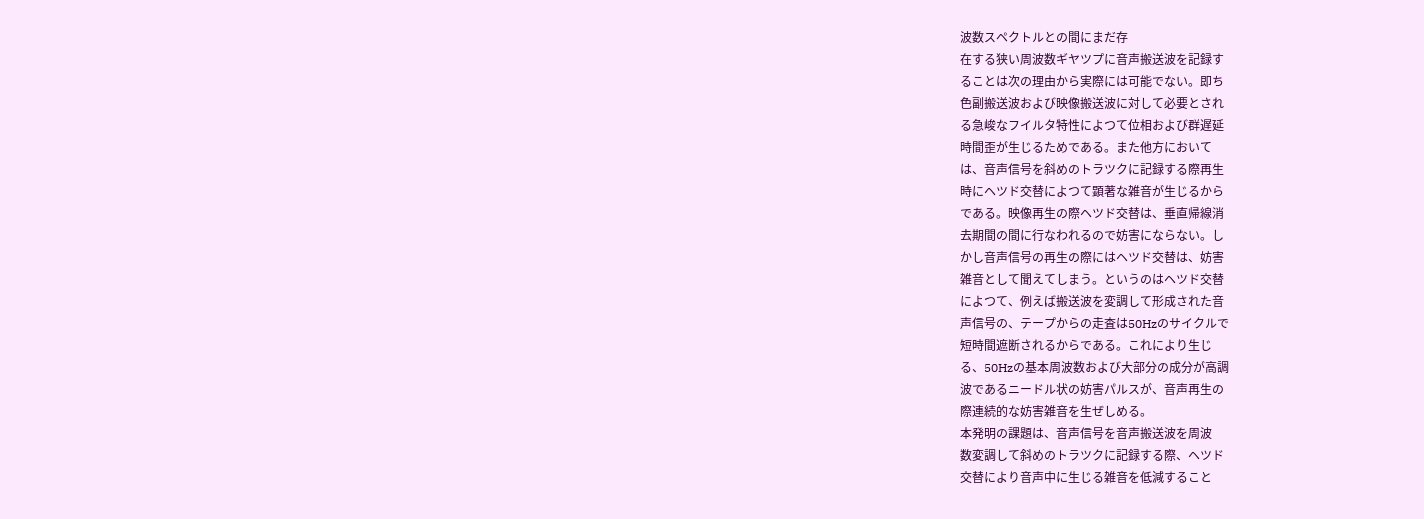波数スペクトルとの間にまだ存
在する狭い周波数ギヤツプに音声搬送波を記録す
ることは次の理由から実際には可能でない。即ち
色副搬送波および映像搬送波に対して必要とされ
る急峻なフイルタ特性によつて位相および群遅延
時間歪が生じるためである。また他方において
は、音声信号を斜めのトラツクに記録する際再生
時にヘツド交替によつて顕著な雑音が生じるから
である。映像再生の際ヘツド交替は、垂直帰線消
去期間の間に行なわれるので妨害にならない。し
かし音声信号の再生の際にはヘツド交替は、妨害
雑音として聞えてしまう。というのはヘツド交替
によつて、例えば搬送波を変調して形成された音
声信号の、テープからの走査は50Hzのサイクルで
短時間遮断されるからである。これにより生じ
る、50Hzの基本周波数および大部分の成分が高調
波であるニードル状の妨害パルスが、音声再生の
際連続的な妨害雑音を生ぜしめる。
本発明の課題は、音声信号を音声搬送波を周波
数変調して斜めのトラツクに記録する際、ヘツド
交替により音声中に生じる雑音を低減すること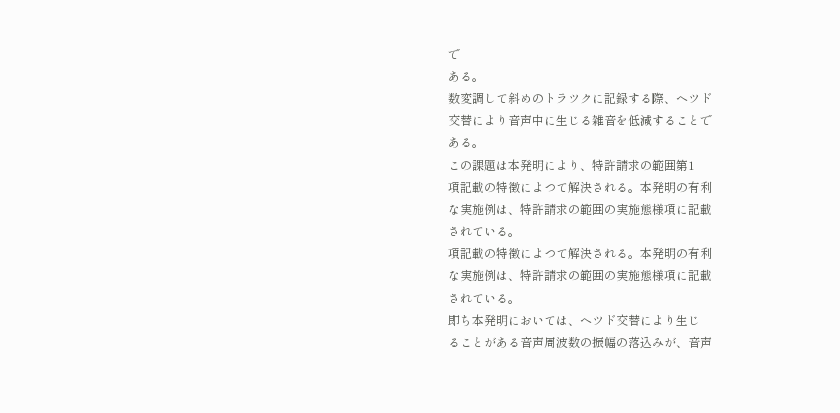で
ある。
数変調して斜めのトラツクに記録する際、ヘツド
交替により音声中に生じる雑音を低減することで
ある。
この課題は本発明により、特許請求の範囲第1
項記載の特徴によつて解決される。本発明の有利
な実施例は、特許請求の範囲の実施態様項に記載
されている。
項記載の特徴によつて解決される。本発明の有利
な実施例は、特許請求の範囲の実施態様項に記載
されている。
即ち本発明においては、ヘツド交替により生じ
ることがある音声周波数の振幅の落込みが、音声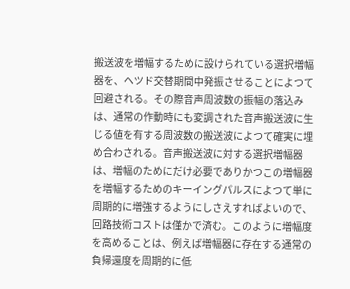搬送波を増幅するために設けられている選択増幅
器を、ヘツド交替期間中発振させることによつて
回避される。その際音声周波数の振幅の落込み
は、通常の作動時にも変調された音声搬送波に生
じる値を有する周波数の搬送波によつて確実に埋
め合わされる。音声搬送波に対する選択増幅器
は、増幅のためにだけ必要でありかつこの増幅器
を増幅するためのキーイングパルスによつて単に
周期的に増強するようにしさえすればよいので、
回路技術コストは僅かで済む。このように増幅度
を高めることは、例えば増幅器に存在する通常の
負帰還度を周期的に低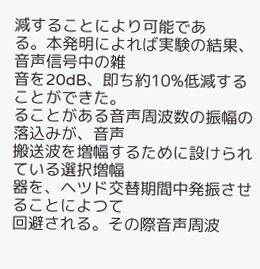減することにより可能であ
る。本発明によれば実験の結果、音声信号中の雑
音を20dB、即ち約10%低減することができた。
ることがある音声周波数の振幅の落込みが、音声
搬送波を増幅するために設けられている選択増幅
器を、ヘツド交替期間中発振させることによつて
回避される。その際音声周波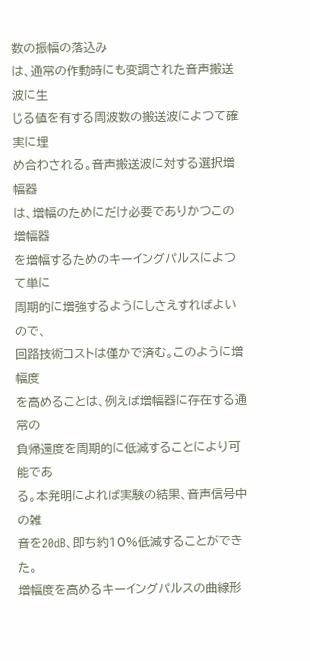数の振幅の落込み
は、通常の作動時にも変調された音声搬送波に生
じる値を有する周波数の搬送波によつて確実に埋
め合わされる。音声搬送波に対する選択増幅器
は、増幅のためにだけ必要でありかつこの増幅器
を増幅するためのキーイングパルスによつて単に
周期的に増強するようにしさえすればよいので、
回路技術コストは僅かで済む。このように増幅度
を高めることは、例えば増幅器に存在する通常の
負帰還度を周期的に低減することにより可能であ
る。本発明によれば実験の結果、音声信号中の雑
音を20dB、即ち約10%低減することができた。
増幅度を高めるキーイングパルスの曲線形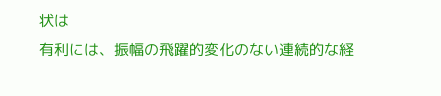状は
有利には、振幅の飛躍的変化のない連続的な経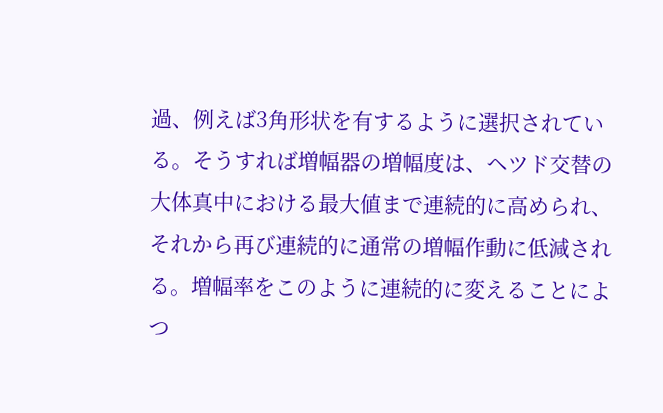過、例えば3角形状を有するように選択されてい
る。そうすれば増幅器の増幅度は、ヘツド交替の
大体真中における最大値まで連続的に高められ、
それから再び連続的に通常の増幅作動に低減され
る。増幅率をこのように連続的に変えることによ
つ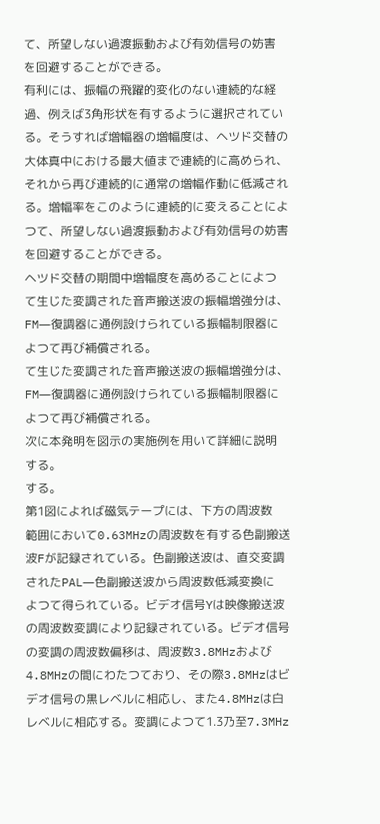て、所望しない過渡振動および有効信号の妨害
を回避することができる。
有利には、振幅の飛躍的変化のない連続的な経
過、例えば3角形状を有するように選択されてい
る。そうすれば増幅器の増幅度は、ヘツド交替の
大体真中における最大値まで連続的に高められ、
それから再び連続的に通常の増幅作動に低減され
る。増幅率をこのように連続的に変えることによ
つて、所望しない過渡振動および有効信号の妨害
を回避することができる。
ヘツド交替の期間中増幅度を高めることによつ
て生じた変調された音声搬送波の振幅増強分は、
FM―復調器に通例設けられている振幅制限器に
よつて再び補償される。
て生じた変調された音声搬送波の振幅増強分は、
FM―復調器に通例設けられている振幅制限器に
よつて再び補償される。
次に本発明を図示の実施例を用いて詳細に説明
する。
する。
第1図によれば磁気テープには、下方の周波数
範囲において0.63MHzの周波数を有する色副搬送
波Fが記録されている。色副搬送波は、直交変調
されたPAL―色副搬送波から周波数低減変換に
よつて得られている。ビデオ信号Yは映像搬送波
の周波数変調により記録されている。ビデオ信号
の変調の周波数偏移は、周波数3.8MHzおよび
4.8MHzの間にわたつており、その際3.8MHzはビ
デオ信号の黒レベルに相応し、また4.8MHzは白
レベルに相応する。変調によつて1.3乃至7.3MHz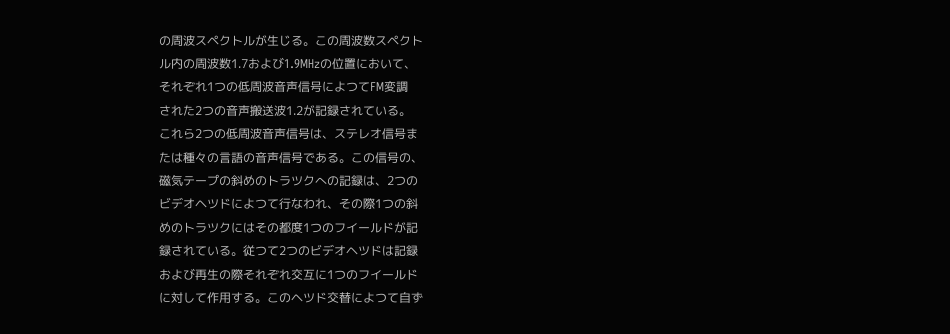の周波スペクトルが生じる。この周波数スペクト
ル内の周波数1.7および1.9MHzの位置において、
それぞれ1つの低周波音声信号によつてFM変調
された2つの音声搬送波1.2が記録されている。
これら2つの低周波音声信号は、ステレオ信号ま
たは種々の言語の音声信号である。この信号の、
磁気テープの斜めのトラツクへの記録は、2つの
ビデオヘツドによつて行なわれ、その際1つの斜
めのトラツクにはその都度1つのフイールドが記
録されている。従つて2つのビデオヘツドは記録
および再生の際それぞれ交互に1つのフイールド
に対して作用する。このヘツド交替によつて自ず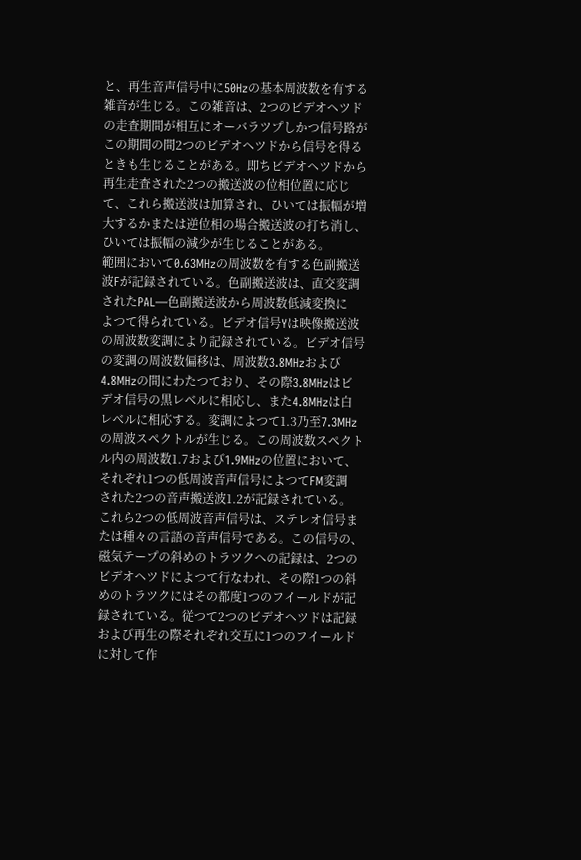と、再生音声信号中に50Hzの基本周波数を有する
雑音が生じる。この雑音は、2つのビデオヘツド
の走査期間が相互にオーバラツプしかつ信号路が
この期間の間2つのビデオヘツドから信号を得る
ときも生じることがある。即ちビデオヘツドから
再生走査された2つの搬送波の位相位置に応じ
て、これら搬送波は加算され、ひいては振幅が増
大するかまたは逆位相の場合搬送波の打ち消し、
ひいては振幅の減少が生じることがある。
範囲において0.63MHzの周波数を有する色副搬送
波Fが記録されている。色副搬送波は、直交変調
されたPAL―色副搬送波から周波数低減変換に
よつて得られている。ビデオ信号Yは映像搬送波
の周波数変調により記録されている。ビデオ信号
の変調の周波数偏移は、周波数3.8MHzおよび
4.8MHzの間にわたつており、その際3.8MHzはビ
デオ信号の黒レベルに相応し、また4.8MHzは白
レベルに相応する。変調によつて1.3乃至7.3MHz
の周波スペクトルが生じる。この周波数スペクト
ル内の周波数1.7および1.9MHzの位置において、
それぞれ1つの低周波音声信号によつてFM変調
された2つの音声搬送波1.2が記録されている。
これら2つの低周波音声信号は、ステレオ信号ま
たは種々の言語の音声信号である。この信号の、
磁気テープの斜めのトラツクへの記録は、2つの
ビデオヘツドによつて行なわれ、その際1つの斜
めのトラツクにはその都度1つのフイールドが記
録されている。従つて2つのビデオヘツドは記録
および再生の際それぞれ交互に1つのフイールド
に対して作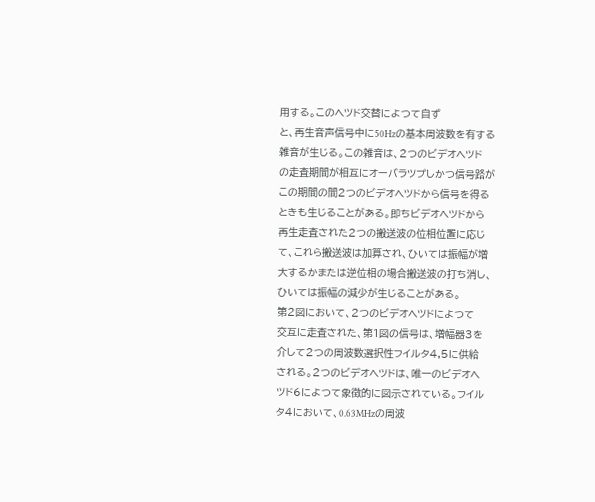用する。このヘツド交替によつて自ず
と、再生音声信号中に50Hzの基本周波数を有する
雑音が生じる。この雑音は、2つのビデオヘツド
の走査期間が相互にオーバラツプしかつ信号路が
この期間の間2つのビデオヘツドから信号を得る
ときも生じることがある。即ちビデオヘツドから
再生走査された2つの搬送波の位相位置に応じ
て、これら搬送波は加算され、ひいては振幅が増
大するかまたは逆位相の場合搬送波の打ち消し、
ひいては振幅の減少が生じることがある。
第2図において、2つのビデオヘツドによつて
交互に走査された、第1図の信号は、増幅器3を
介して2つの周波数選択性フイルタ4,5に供給
される。2つのビデオヘツドは、唯一のビデオヘ
ツド6によつて象徴的に図示されている。フイル
タ4において、0.63MHzの周波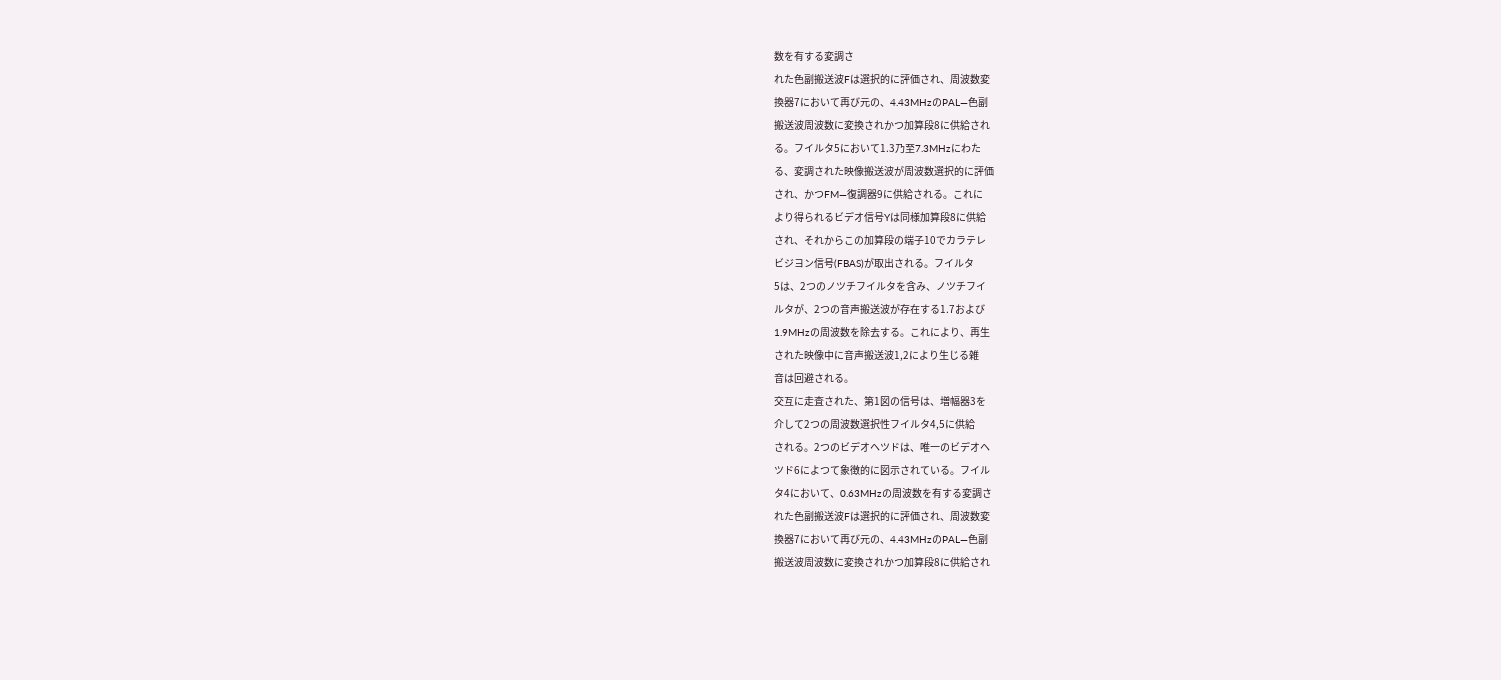数を有する変調さ
れた色副搬送波Fは選択的に評価され、周波数変
換器7において再び元の、4.43MHzのPAL―色副
搬送波周波数に変換されかつ加算段8に供給され
る。フイルタ5において1.3乃至7.3MHzにわた
る、変調された映像搬送波が周波数選択的に評価
され、かつFM―復調器9に供給される。これに
より得られるビデオ信号Yは同様加算段8に供給
され、それからこの加算段の端子10でカラテレ
ビジヨン信号(FBAS)が取出される。フイルタ
5は、2つのノツチフイルタを含み、ノツチフイ
ルタが、2つの音声搬送波が存在する1.7および
1.9MHzの周波数を除去する。これにより、再生
された映像中に音声搬送波1,2により生じる雑
音は回避される。
交互に走査された、第1図の信号は、増幅器3を
介して2つの周波数選択性フイルタ4,5に供給
される。2つのビデオヘツドは、唯一のビデオヘ
ツド6によつて象徴的に図示されている。フイル
タ4において、0.63MHzの周波数を有する変調さ
れた色副搬送波Fは選択的に評価され、周波数変
換器7において再び元の、4.43MHzのPAL―色副
搬送波周波数に変換されかつ加算段8に供給され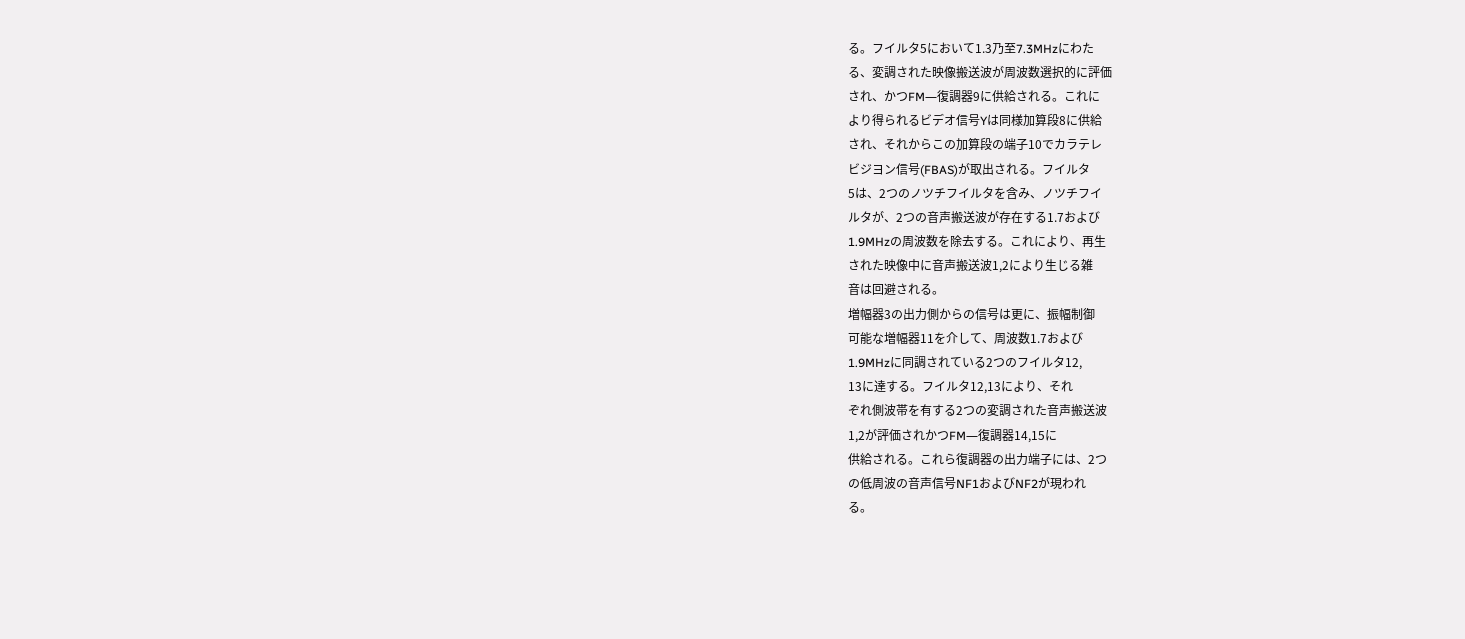る。フイルタ5において1.3乃至7.3MHzにわた
る、変調された映像搬送波が周波数選択的に評価
され、かつFM―復調器9に供給される。これに
より得られるビデオ信号Yは同様加算段8に供給
され、それからこの加算段の端子10でカラテレ
ビジヨン信号(FBAS)が取出される。フイルタ
5は、2つのノツチフイルタを含み、ノツチフイ
ルタが、2つの音声搬送波が存在する1.7および
1.9MHzの周波数を除去する。これにより、再生
された映像中に音声搬送波1,2により生じる雑
音は回避される。
増幅器3の出力側からの信号は更に、振幅制御
可能な増幅器11を介して、周波数1.7および
1.9MHzに同調されている2つのフイルタ12,
13に達する。フイルタ12,13により、それ
ぞれ側波帯を有する2つの変調された音声搬送波
1,2が評価されかつFM―復調器14,15に
供給される。これら復調器の出力端子には、2つ
の低周波の音声信号NF1およびNF2が現われ
る。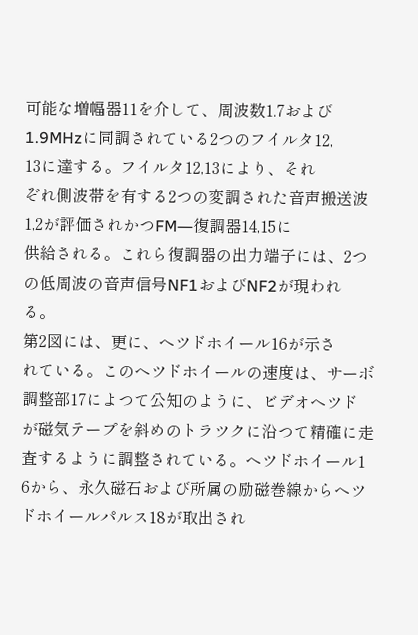可能な増幅器11を介して、周波数1.7および
1.9MHzに同調されている2つのフイルタ12,
13に達する。フイルタ12,13により、それ
ぞれ側波帯を有する2つの変調された音声搬送波
1,2が評価されかつFM―復調器14,15に
供給される。これら復調器の出力端子には、2つ
の低周波の音声信号NF1およびNF2が現われ
る。
第2図には、更に、ヘツドホイール16が示さ
れている。このヘツドホイールの速度は、サーボ
調整部17によつて公知のように、ビデオヘツド
が磁気テープを斜めのトラツクに沿つて精確に走
査するように調整されている。ヘツドホイール1
6から、永久磁石および所属の励磁巻線からヘツ
ドホイールパルス18が取出され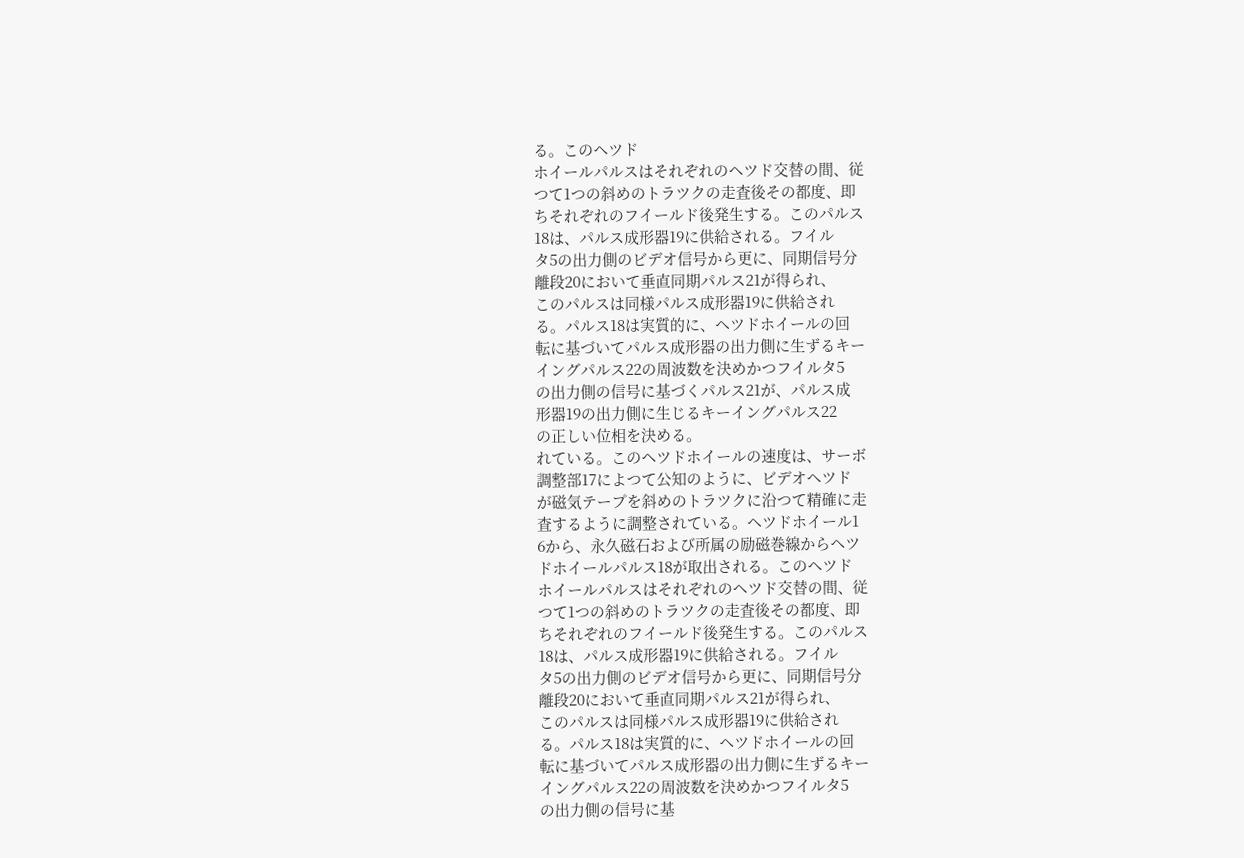る。このヘツド
ホイールパルスはそれぞれのヘツド交替の間、従
つて1つの斜めのトラツクの走査後その都度、即
ちそれぞれのフイールド後発生する。このパルス
18は、パルス成形器19に供給される。フイル
タ5の出力側のビデオ信号から更に、同期信号分
離段20において垂直同期パルス21が得られ、
このパルスは同様パルス成形器19に供給され
る。パルス18は実質的に、ヘツドホイールの回
転に基づいてパルス成形器の出力側に生ずるキー
イングパルス22の周波数を決めかつフイルタ5
の出力側の信号に基づくパルス21が、パルス成
形器19の出力側に生じるキーイングパルス22
の正しい位相を決める。
れている。このヘツドホイールの速度は、サーボ
調整部17によつて公知のように、ビデオヘツド
が磁気テープを斜めのトラツクに沿つて精確に走
査するように調整されている。ヘツドホイール1
6から、永久磁石および所属の励磁巻線からヘツ
ドホイールパルス18が取出される。このヘツド
ホイールパルスはそれぞれのヘツド交替の間、従
つて1つの斜めのトラツクの走査後その都度、即
ちそれぞれのフイールド後発生する。このパルス
18は、パルス成形器19に供給される。フイル
タ5の出力側のビデオ信号から更に、同期信号分
離段20において垂直同期パルス21が得られ、
このパルスは同様パルス成形器19に供給され
る。パルス18は実質的に、ヘツドホイールの回
転に基づいてパルス成形器の出力側に生ずるキー
イングパルス22の周波数を決めかつフイルタ5
の出力側の信号に基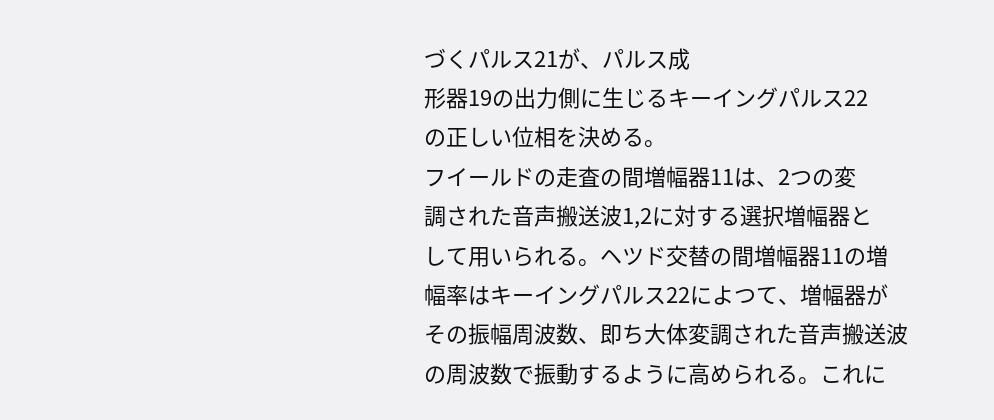づくパルス21が、パルス成
形器19の出力側に生じるキーイングパルス22
の正しい位相を決める。
フイールドの走査の間増幅器11は、2つの変
調された音声搬送波1,2に対する選択増幅器と
して用いられる。ヘツド交替の間増幅器11の増
幅率はキーイングパルス22によつて、増幅器が
その振幅周波数、即ち大体変調された音声搬送波
の周波数で振動するように高められる。これに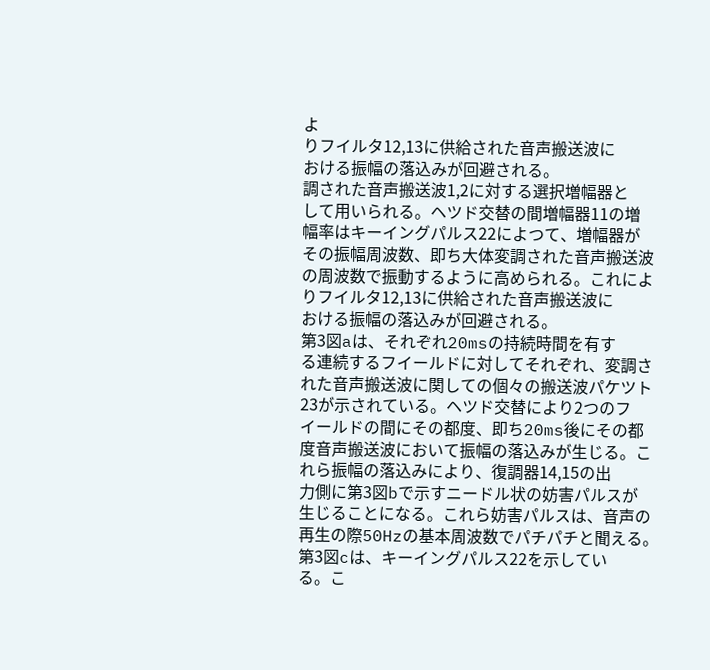よ
りフイルタ12,13に供給された音声搬送波に
おける振幅の落込みが回避される。
調された音声搬送波1,2に対する選択増幅器と
して用いられる。ヘツド交替の間増幅器11の増
幅率はキーイングパルス22によつて、増幅器が
その振幅周波数、即ち大体変調された音声搬送波
の周波数で振動するように高められる。これによ
りフイルタ12,13に供給された音声搬送波に
おける振幅の落込みが回避される。
第3図aは、それぞれ20msの持続時間を有す
る連続するフイールドに対してそれぞれ、変調さ
れた音声搬送波に関しての個々の搬送波パケツト
23が示されている。ヘツド交替により2つのフ
イールドの間にその都度、即ち20ms後にその都
度音声搬送波において振幅の落込みが生じる。こ
れら振幅の落込みにより、復調器14,15の出
力側に第3図bで示すニードル状の妨害パルスが
生じることになる。これら妨害パルスは、音声の
再生の際50Hzの基本周波数でパチパチと聞える。
第3図cは、キーイングパルス22を示してい
る。こ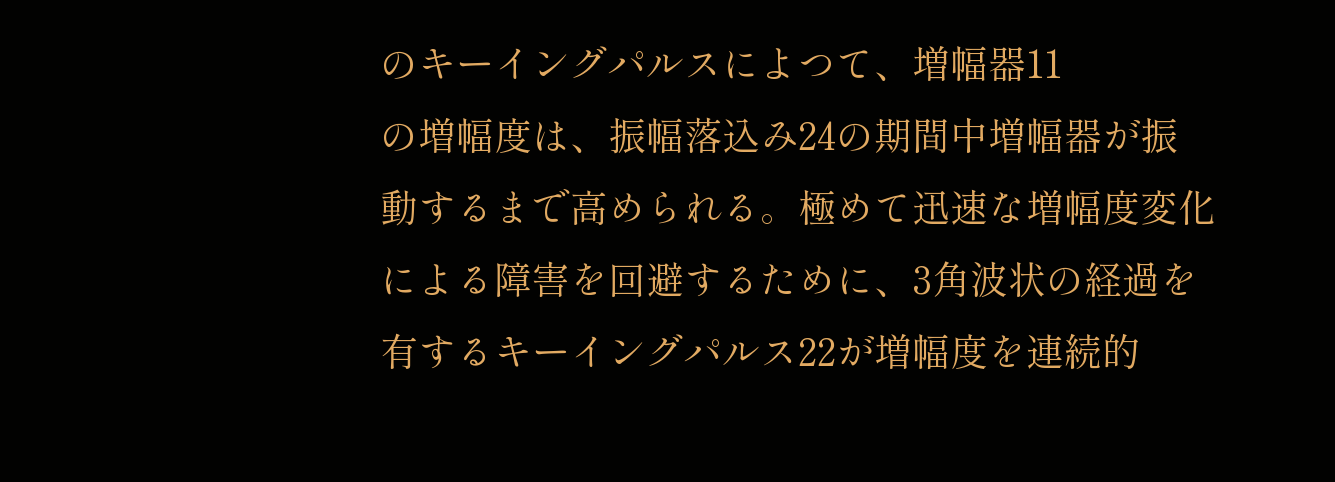のキーイングパルスによつて、増幅器11
の増幅度は、振幅落込み24の期間中増幅器が振
動するまで高められる。極めて迅速な増幅度変化
による障害を回避するために、3角波状の経過を
有するキーイングパルス22が増幅度を連続的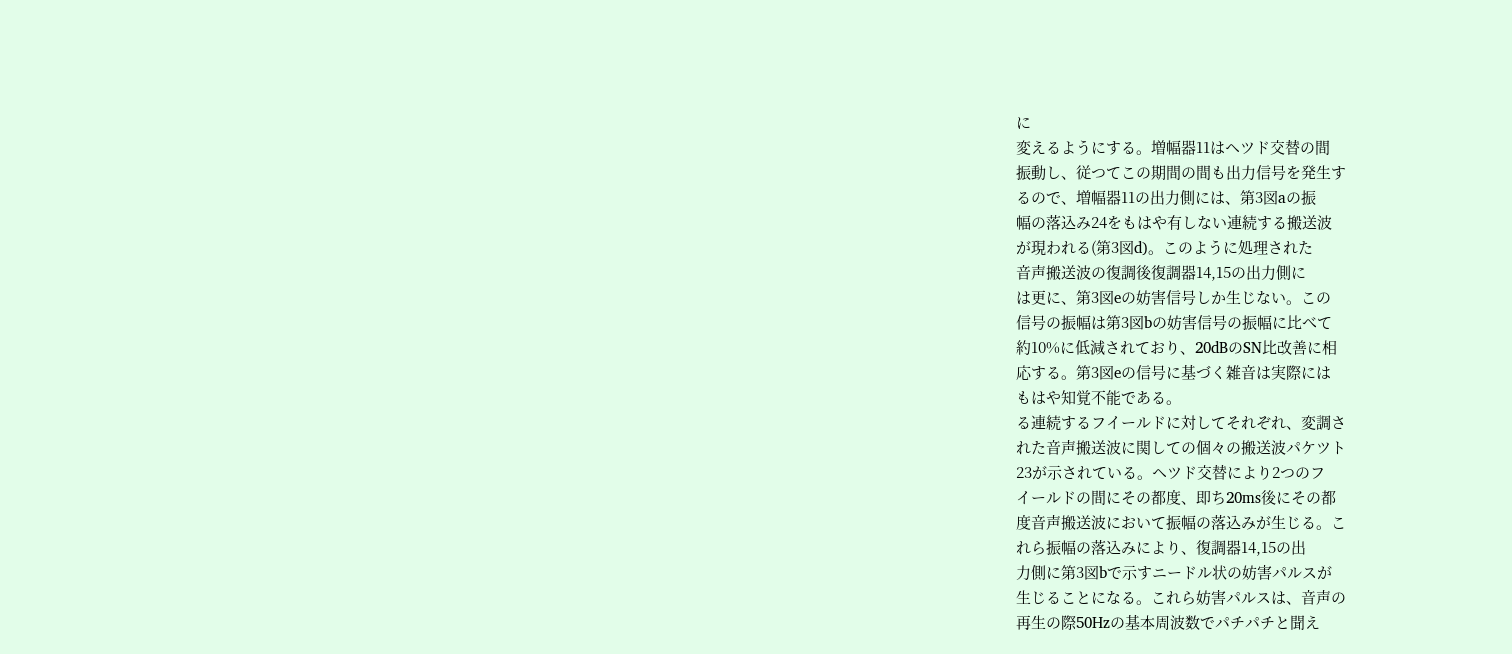に
変えるようにする。増幅器11はヘツド交替の間
振動し、従つてこの期間の間も出力信号を発生す
るので、増幅器11の出力側には、第3図aの振
幅の落込み24をもはや有しない連続する搬送波
が現われる(第3図d)。このように処理された
音声搬送波の復調後復調器14,15の出力側に
は更に、第3図eの妨害信号しか生じない。この
信号の振幅は第3図bの妨害信号の振幅に比べて
約10%に低減されており、20dBのSN比改善に相
応する。第3図eの信号に基づく雑音は実際には
もはや知覚不能である。
る連続するフイールドに対してそれぞれ、変調さ
れた音声搬送波に関しての個々の搬送波パケツト
23が示されている。ヘツド交替により2つのフ
イールドの間にその都度、即ち20ms後にその都
度音声搬送波において振幅の落込みが生じる。こ
れら振幅の落込みにより、復調器14,15の出
力側に第3図bで示すニードル状の妨害パルスが
生じることになる。これら妨害パルスは、音声の
再生の際50Hzの基本周波数でパチパチと聞え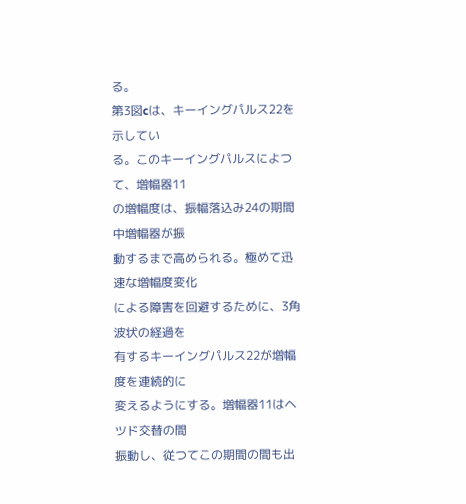る。
第3図cは、キーイングパルス22を示してい
る。このキーイングパルスによつて、増幅器11
の増幅度は、振幅落込み24の期間中増幅器が振
動するまで高められる。極めて迅速な増幅度変化
による障害を回避するために、3角波状の経過を
有するキーイングパルス22が増幅度を連続的に
変えるようにする。増幅器11はヘツド交替の間
振動し、従つてこの期間の間も出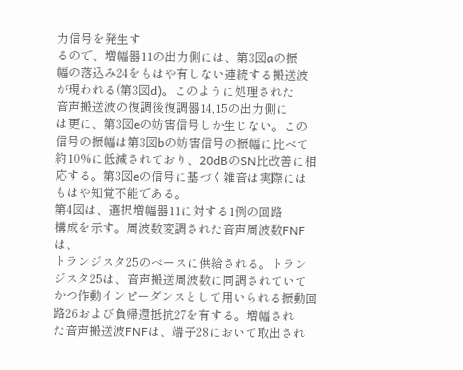力信号を発生す
るので、増幅器11の出力側には、第3図aの振
幅の落込み24をもはや有しない連続する搬送波
が現われる(第3図d)。このように処理された
音声搬送波の復調後復調器14,15の出力側に
は更に、第3図eの妨害信号しか生じない。この
信号の振幅は第3図bの妨害信号の振幅に比べて
約10%に低減されており、20dBのSN比改善に相
応する。第3図eの信号に基づく雑音は実際には
もはや知覚不能である。
第4図は、選択増幅器11に対する1例の回路
構成を示す。周波数変調された音声周波数FNFは、
トランジスタ25のベースに供給される。トラン
ジスタ25は、音声搬送周波数に同調されていて
かつ作動インピーダンスとして用いられる振動回
路26および負帰還抵抗27を有する。増幅され
た音声搬送波FNFは、端子28において取出され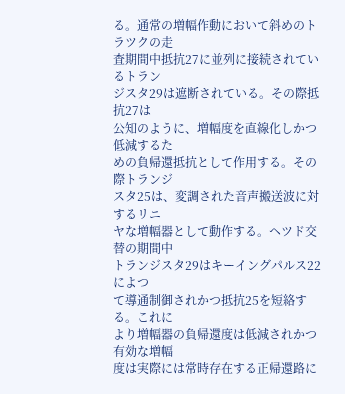る。通常の増幅作動において斜めのトラツクの走
査期間中抵抗27に並列に接続されているトラン
ジスタ29は遮断されている。その際抵抗27は
公知のように、増幅度を直線化しかつ低減するた
めの負帰還抵抗として作用する。その際トランジ
スタ25は、変調された音声搬送波に対するリニ
ヤな増幅器として動作する。ヘツド交替の期間中
トランジスタ29はキーイングパルス22によつ
て導通制御されかつ抵抗25を短絡する。これに
より増幅器の負帰還度は低減されかつ有効な増幅
度は実際には常時存在する正帰還路に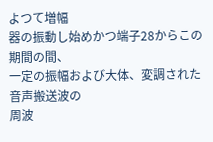よつて増幅
器の振動し始めかつ端子28からこの期間の間、
一定の振幅および大体、変調された音声搬送波の
周波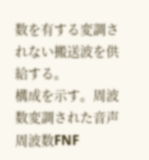数を有する変調されない搬送波を供給する。
構成を示す。周波数変調された音声周波数FNF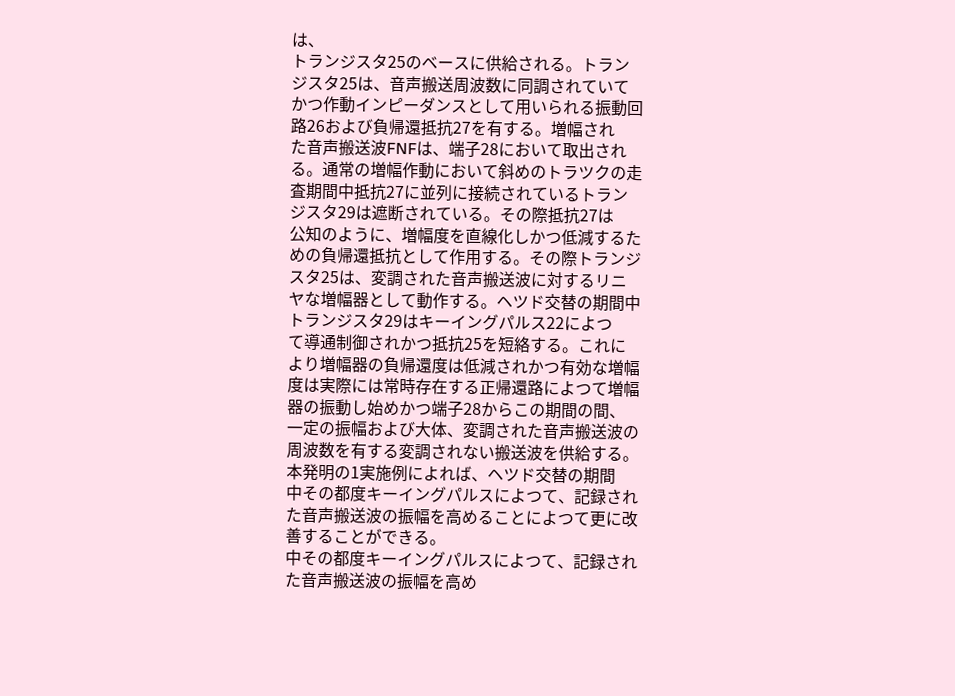は、
トランジスタ25のベースに供給される。トラン
ジスタ25は、音声搬送周波数に同調されていて
かつ作動インピーダンスとして用いられる振動回
路26および負帰還抵抗27を有する。増幅され
た音声搬送波FNFは、端子28において取出され
る。通常の増幅作動において斜めのトラツクの走
査期間中抵抗27に並列に接続されているトラン
ジスタ29は遮断されている。その際抵抗27は
公知のように、増幅度を直線化しかつ低減するた
めの負帰還抵抗として作用する。その際トランジ
スタ25は、変調された音声搬送波に対するリニ
ヤな増幅器として動作する。ヘツド交替の期間中
トランジスタ29はキーイングパルス22によつ
て導通制御されかつ抵抗25を短絡する。これに
より増幅器の負帰還度は低減されかつ有効な増幅
度は実際には常時存在する正帰還路によつて増幅
器の振動し始めかつ端子28からこの期間の間、
一定の振幅および大体、変調された音声搬送波の
周波数を有する変調されない搬送波を供給する。
本発明の1実施例によれば、ヘツド交替の期間
中その都度キーイングパルスによつて、記録され
た音声搬送波の振幅を高めることによつて更に改
善することができる。
中その都度キーイングパルスによつて、記録され
た音声搬送波の振幅を高め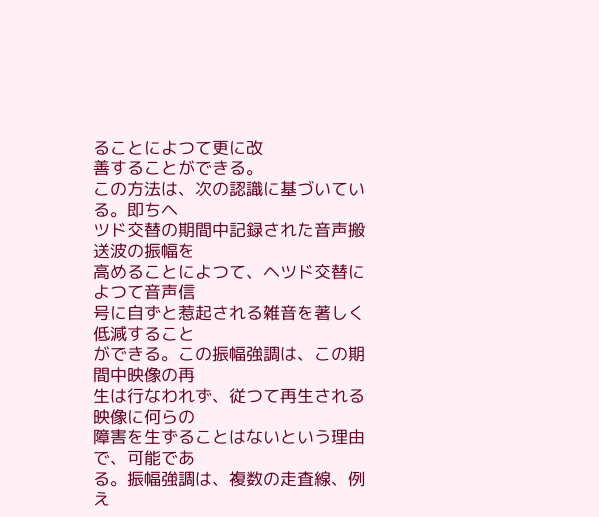ることによつて更に改
善することができる。
この方法は、次の認識に基づいている。即ちヘ
ツド交替の期間中記録された音声搬送波の振幅を
高めることによつて、ヘツド交替によつて音声信
号に自ずと惹起される雑音を著しく低減すること
ができる。この振幅強調は、この期間中映像の再
生は行なわれず、従つて再生される映像に何らの
障害を生ずることはないという理由で、可能であ
る。振幅強調は、複数の走査線、例え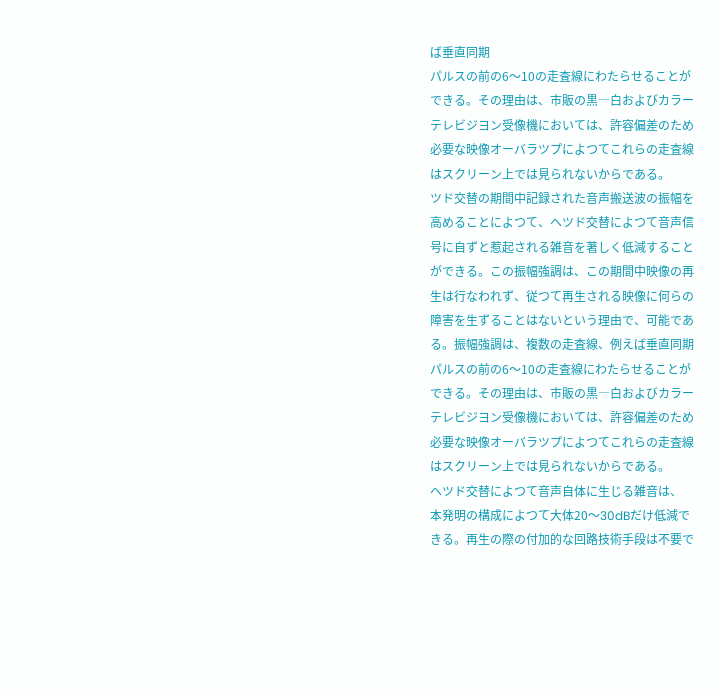ば垂直同期
パルスの前の6〜10の走査線にわたらせることが
できる。その理由は、市販の黒―白およびカラー
テレビジヨン受像機においては、許容偏差のため
必要な映像オーバラツプによつてこれらの走査線
はスクリーン上では見られないからである。
ツド交替の期間中記録された音声搬送波の振幅を
高めることによつて、ヘツド交替によつて音声信
号に自ずと惹起される雑音を著しく低減すること
ができる。この振幅強調は、この期間中映像の再
生は行なわれず、従つて再生される映像に何らの
障害を生ずることはないという理由で、可能であ
る。振幅強調は、複数の走査線、例えば垂直同期
パルスの前の6〜10の走査線にわたらせることが
できる。その理由は、市販の黒―白およびカラー
テレビジヨン受像機においては、許容偏差のため
必要な映像オーバラツプによつてこれらの走査線
はスクリーン上では見られないからである。
ヘツド交替によつて音声自体に生じる雑音は、
本発明の構成によつて大体20〜30dBだけ低減で
きる。再生の際の付加的な回路技術手段は不要で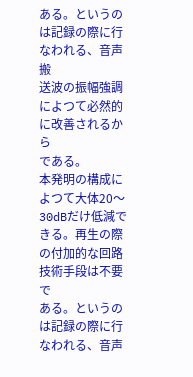ある。というのは記録の際に行なわれる、音声搬
送波の振幅強調によつて必然的に改善されるから
である。
本発明の構成によつて大体20〜30dBだけ低減で
きる。再生の際の付加的な回路技術手段は不要で
ある。というのは記録の際に行なわれる、音声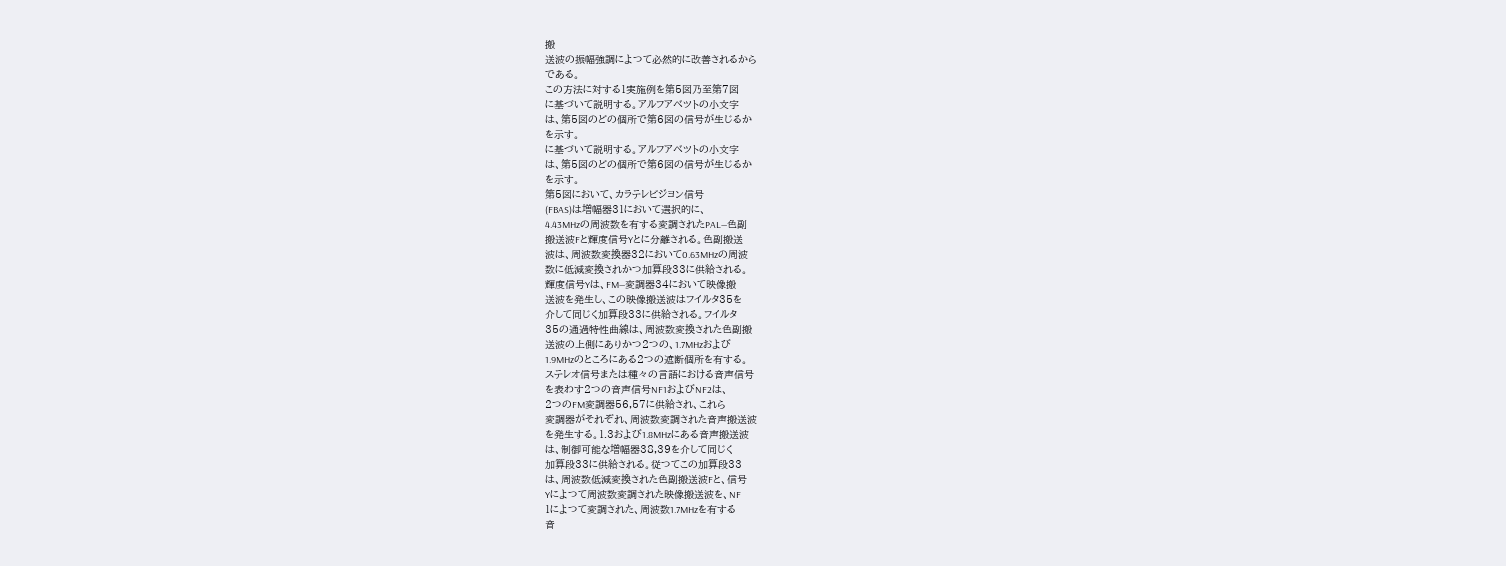搬
送波の振幅強調によつて必然的に改善されるから
である。
この方法に対する1実施例を第5図乃至第7図
に基づいて説明する。アルフアベツトの小文字
は、第5図のどの個所で第6図の信号が生じるか
を示す。
に基づいて説明する。アルフアベツトの小文字
は、第5図のどの個所で第6図の信号が生じるか
を示す。
第5図において、カラテレビジヨン信号
(FBAS)は増幅器31において選択的に、
4.43MHzの周波数を有する変調されたPAL―色副
搬送波Fと輝度信号Yとに分離される。色副搬送
波は、周波数変換器32において0.63MHzの周波
数に低減変換されかつ加算段33に供給される。
輝度信号Yは、FM―変調器34において映像搬
送波を発生し、この映像搬送波はフイルタ35を
介して同じく加算段33に供給される。フイルタ
35の通過特性曲線は、周波数変換された色副搬
送波の上側にありかつ2つの、1.7MHzおよび
1.9MHzのところにある2つの遮断個所を有する。
ステレオ信号または種々の言語における音声信号
を表わす2つの音声信号NF1およびNF2は、
2つのFM変調器56,57に供給され、これら
変調器がそれぞれ、周波数変調された音声搬送波
を発生する。1.3および1.8MHzにある音声搬送波
は、制御可能な増幅器38,39を介して同じく
加算段33に供給される。従つてこの加算段33
は、周波数低減変換された色副搬送波Fと、信号
Yによつて周波数変調された映像搬送波を、NF
1によつて変調された、周波数1.7MHzを有する
音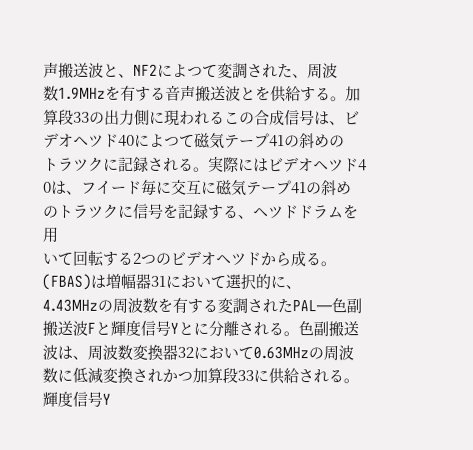声搬送波と、NF2によつて変調された、周波
数1.9MHzを有する音声搬送波とを供給する。加
算段33の出力側に現われるこの合成信号は、ビ
デオヘツド40によつて磁気テープ41の斜めの
トラツクに記録される。実際にはビデオヘツド4
0は、フイード毎に交互に磁気テープ41の斜め
のトラツクに信号を記録する、ヘツドドラムを用
いて回転する2つのビデオヘツドから成る。
(FBAS)は増幅器31において選択的に、
4.43MHzの周波数を有する変調されたPAL―色副
搬送波Fと輝度信号Yとに分離される。色副搬送
波は、周波数変換器32において0.63MHzの周波
数に低減変換されかつ加算段33に供給される。
輝度信号Y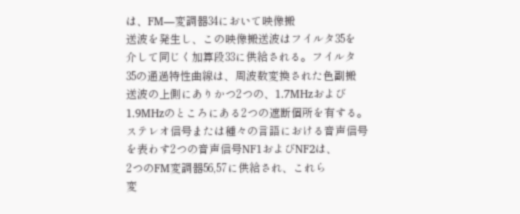は、FM―変調器34において映像搬
送波を発生し、この映像搬送波はフイルタ35を
介して同じく加算段33に供給される。フイルタ
35の通過特性曲線は、周波数変換された色副搬
送波の上側にありかつ2つの、1.7MHzおよび
1.9MHzのところにある2つの遮断個所を有する。
ステレオ信号または種々の言語における音声信号
を表わす2つの音声信号NF1およびNF2は、
2つのFM変調器56,57に供給され、これら
変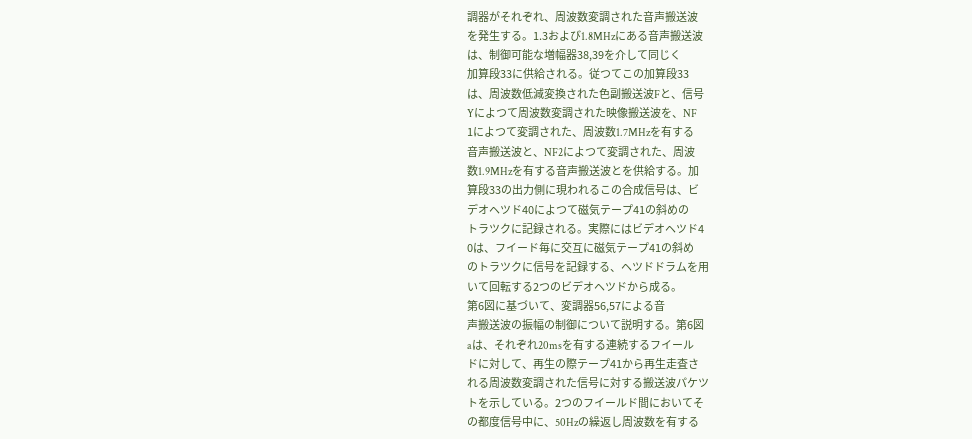調器がそれぞれ、周波数変調された音声搬送波
を発生する。1.3および1.8MHzにある音声搬送波
は、制御可能な増幅器38,39を介して同じく
加算段33に供給される。従つてこの加算段33
は、周波数低減変換された色副搬送波Fと、信号
Yによつて周波数変調された映像搬送波を、NF
1によつて変調された、周波数1.7MHzを有する
音声搬送波と、NF2によつて変調された、周波
数1.9MHzを有する音声搬送波とを供給する。加
算段33の出力側に現われるこの合成信号は、ビ
デオヘツド40によつて磁気テープ41の斜めの
トラツクに記録される。実際にはビデオヘツド4
0は、フイード毎に交互に磁気テープ41の斜め
のトラツクに信号を記録する、ヘツドドラムを用
いて回転する2つのビデオヘツドから成る。
第6図に基づいて、変調器56,57による音
声搬送波の振幅の制御について説明する。第6図
aは、それぞれ20msを有する連続するフイール
ドに対して、再生の際テープ41から再生走査さ
れる周波数変調された信号に対する搬送波パケツ
トを示している。2つのフイールド間においてそ
の都度信号中に、50Hzの繰返し周波数を有する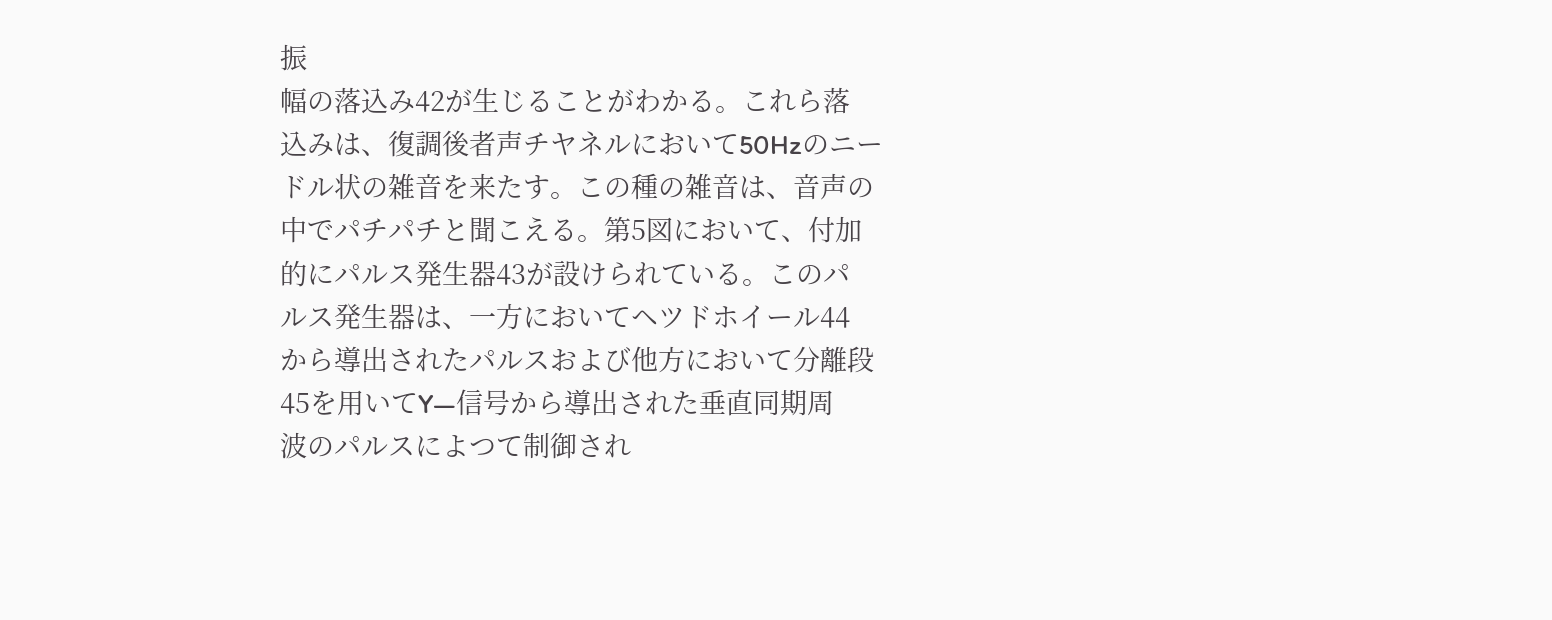振
幅の落込み42が生じることがわかる。これら落
込みは、復調後者声チヤネルにおいて50Hzのニー
ドル状の雑音を来たす。この種の雑音は、音声の
中でパチパチと聞こえる。第5図において、付加
的にパルス発生器43が設けられている。このパ
ルス発生器は、一方においてヘツドホイール44
から導出されたパルスおよび他方において分離段
45を用いてY―信号から導出された垂直同期周
波のパルスによつて制御され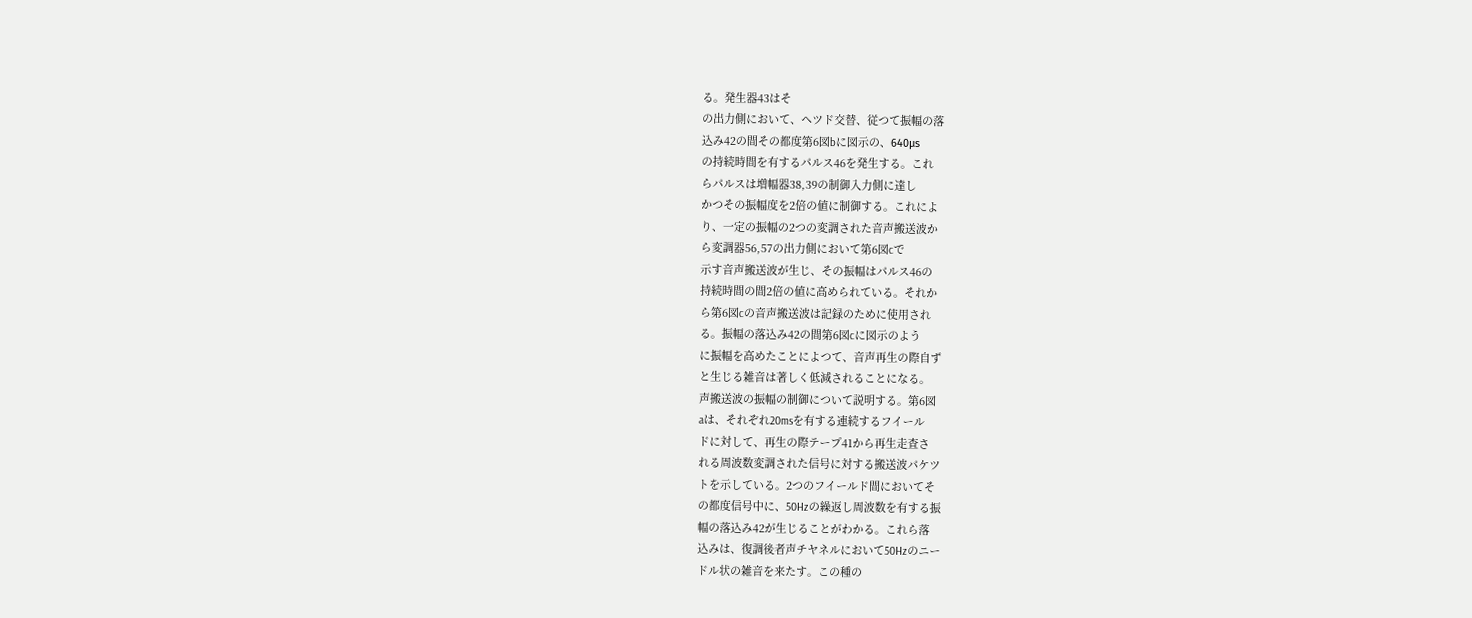る。発生器43はそ
の出力側において、ヘツド交替、従つて振幅の落
込み42の間その都度第6図bに図示の、640μs
の持続時間を有するパルス46を発生する。これ
らパルスは増幅器38,39の制御入力側に達し
かつその振幅度を2倍の値に制御する。これによ
り、一定の振幅の2つの変調された音声搬送波か
ら変調器56,57の出力側において第6図cで
示す音声搬送波が生じ、その振幅はパルス46の
持続時間の間2倍の値に高められている。それか
ら第6図cの音声搬送波は記録のために使用され
る。振幅の落込み42の間第6図cに図示のよう
に振幅を高めたことによつて、音声再生の際自ず
と生じる雑音は著しく低減されることになる。
声搬送波の振幅の制御について説明する。第6図
aは、それぞれ20msを有する連続するフイール
ドに対して、再生の際テープ41から再生走査さ
れる周波数変調された信号に対する搬送波パケツ
トを示している。2つのフイールド間においてそ
の都度信号中に、50Hzの繰返し周波数を有する振
幅の落込み42が生じることがわかる。これら落
込みは、復調後者声チヤネルにおいて50Hzのニー
ドル状の雑音を来たす。この種の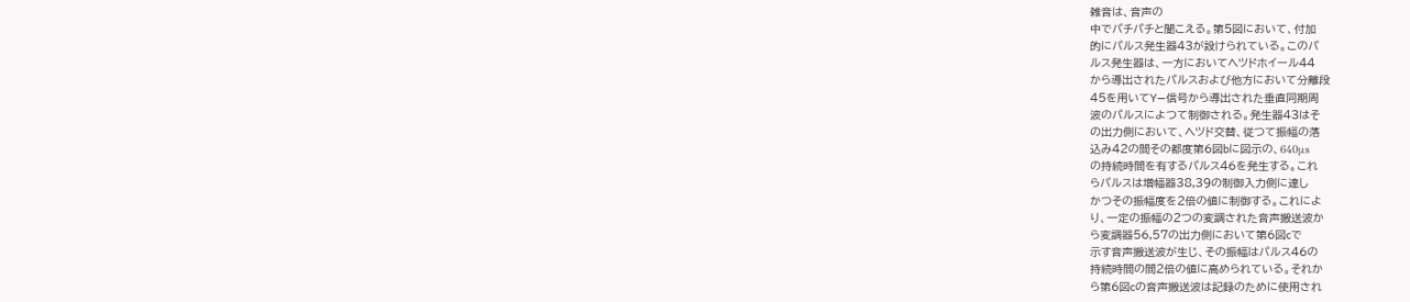雑音は、音声の
中でパチパチと聞こえる。第5図において、付加
的にパルス発生器43が設けられている。このパ
ルス発生器は、一方においてヘツドホイール44
から導出されたパルスおよび他方において分離段
45を用いてY―信号から導出された垂直同期周
波のパルスによつて制御される。発生器43はそ
の出力側において、ヘツド交替、従つて振幅の落
込み42の間その都度第6図bに図示の、640μs
の持続時間を有するパルス46を発生する。これ
らパルスは増幅器38,39の制御入力側に達し
かつその振幅度を2倍の値に制御する。これによ
り、一定の振幅の2つの変調された音声搬送波か
ら変調器56,57の出力側において第6図cで
示す音声搬送波が生じ、その振幅はパルス46の
持続時間の間2倍の値に高められている。それか
ら第6図cの音声搬送波は記録のために使用され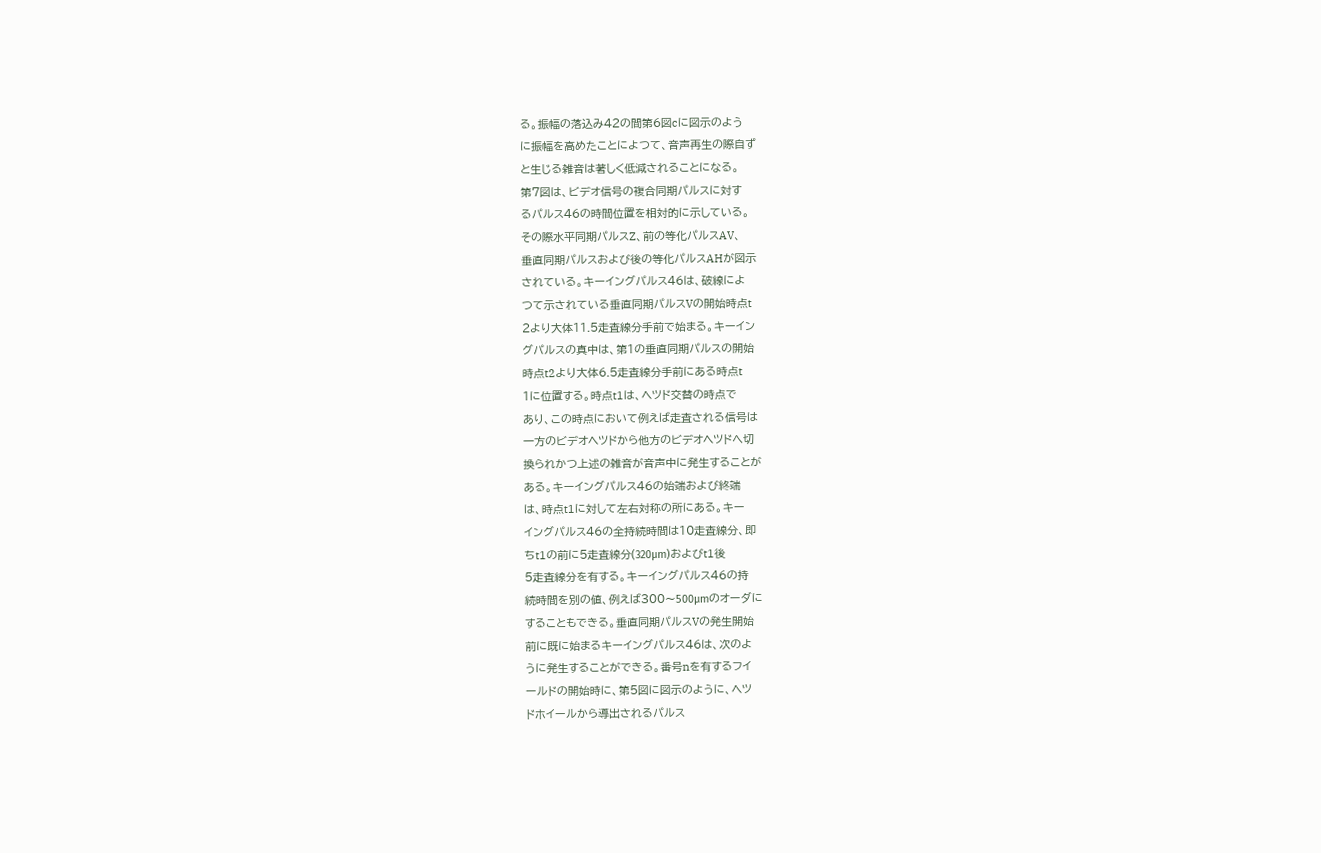る。振幅の落込み42の間第6図cに図示のよう
に振幅を高めたことによつて、音声再生の際自ず
と生じる雑音は著しく低減されることになる。
第7図は、ビデオ信号の複合同期パルスに対す
るパルス46の時間位置を相対的に示している。
その際水平同期パルスZ、前の等化パルスAV、
垂直同期パルスおよび後の等化パルスAHが図示
されている。キーイングパルス46は、破線によ
つて示されている垂直同期パルスVの開始時点t
2より大体11.5走査線分手前で始まる。キーイン
グパルスの真中は、第1の垂直同期パルスの開始
時点t2より大体6.5走査線分手前にある時点t
1に位置する。時点t1は、ヘツド交替の時点で
あり、この時点において例えば走査される信号は
一方のビデオヘツドから他方のビデオヘツドへ切
換られかつ上述の雑音が音声中に発生することが
ある。キーイングパルス46の始端および終端
は、時点t1に対して左右対称の所にある。キー
イングパルス46の全持続時間は10走査線分、即
ちt1の前に5走査線分(320μm)およびt1後
5走査線分を有する。キーイングパルス46の持
続時間を別の値、例えば300〜500μmのオーダに
することもできる。垂直同期パルスVの発生開始
前に既に始まるキーイングパルス46は、次のよ
うに発生することができる。番号nを有するフイ
ールドの開始時に、第5図に図示のように、ヘツ
ドホイールから導出されるパルス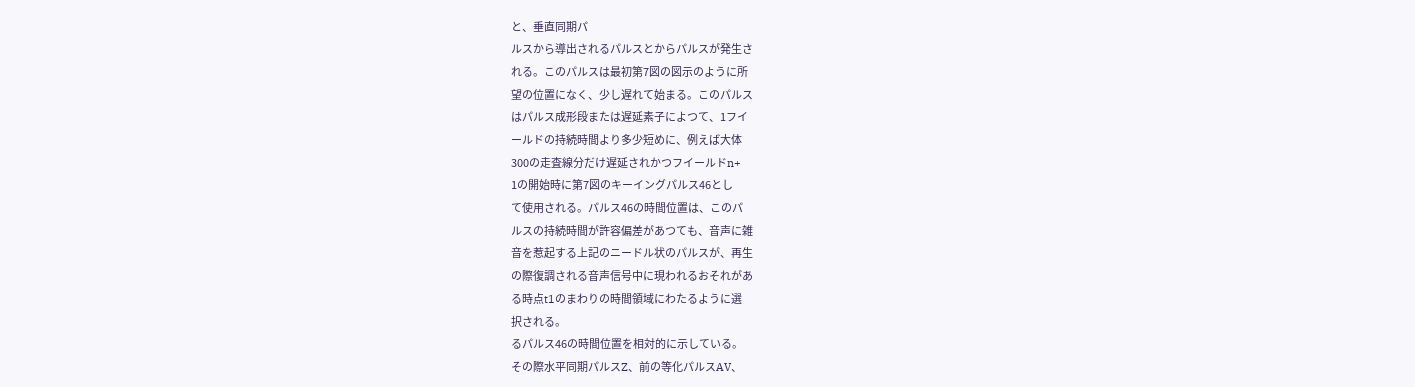と、垂直同期パ
ルスから導出されるパルスとからパルスが発生さ
れる。このパルスは最初第7図の図示のように所
望の位置になく、少し遅れて始まる。このパルス
はパルス成形段または遅延素子によつて、1フイ
ールドの持続時間より多少短めに、例えば大体
300の走査線分だけ遅延されかつフイールドn+
1の開始時に第7図のキーイングパルス46とし
て使用される。パルス46の時間位置は、このパ
ルスの持続時間が許容偏差があつても、音声に雑
音を惹起する上記のニードル状のパルスが、再生
の際復調される音声信号中に現われるおそれがあ
る時点t1のまわりの時間領域にわたるように選
択される。
るパルス46の時間位置を相対的に示している。
その際水平同期パルスZ、前の等化パルスAV、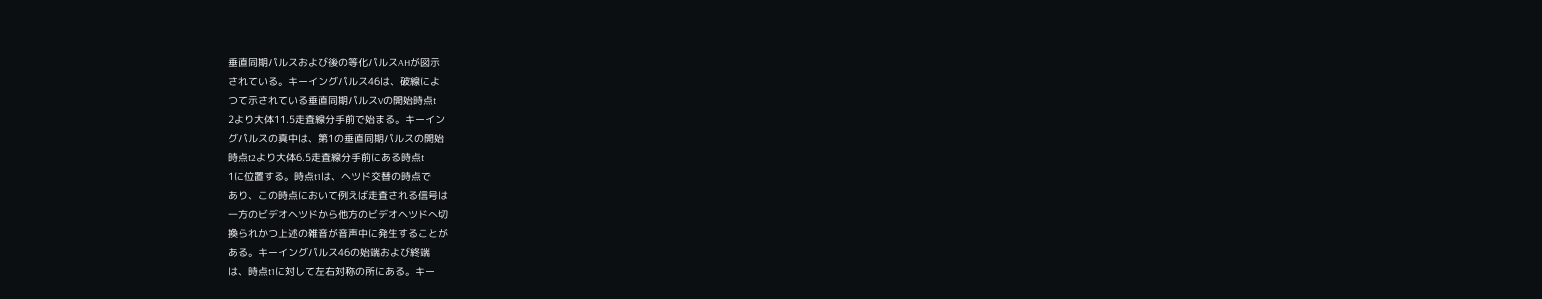垂直同期パルスおよび後の等化パルスAHが図示
されている。キーイングパルス46は、破線によ
つて示されている垂直同期パルスVの開始時点t
2より大体11.5走査線分手前で始まる。キーイン
グパルスの真中は、第1の垂直同期パルスの開始
時点t2より大体6.5走査線分手前にある時点t
1に位置する。時点t1は、ヘツド交替の時点で
あり、この時点において例えば走査される信号は
一方のビデオヘツドから他方のビデオヘツドへ切
換られかつ上述の雑音が音声中に発生することが
ある。キーイングパルス46の始端および終端
は、時点t1に対して左右対称の所にある。キー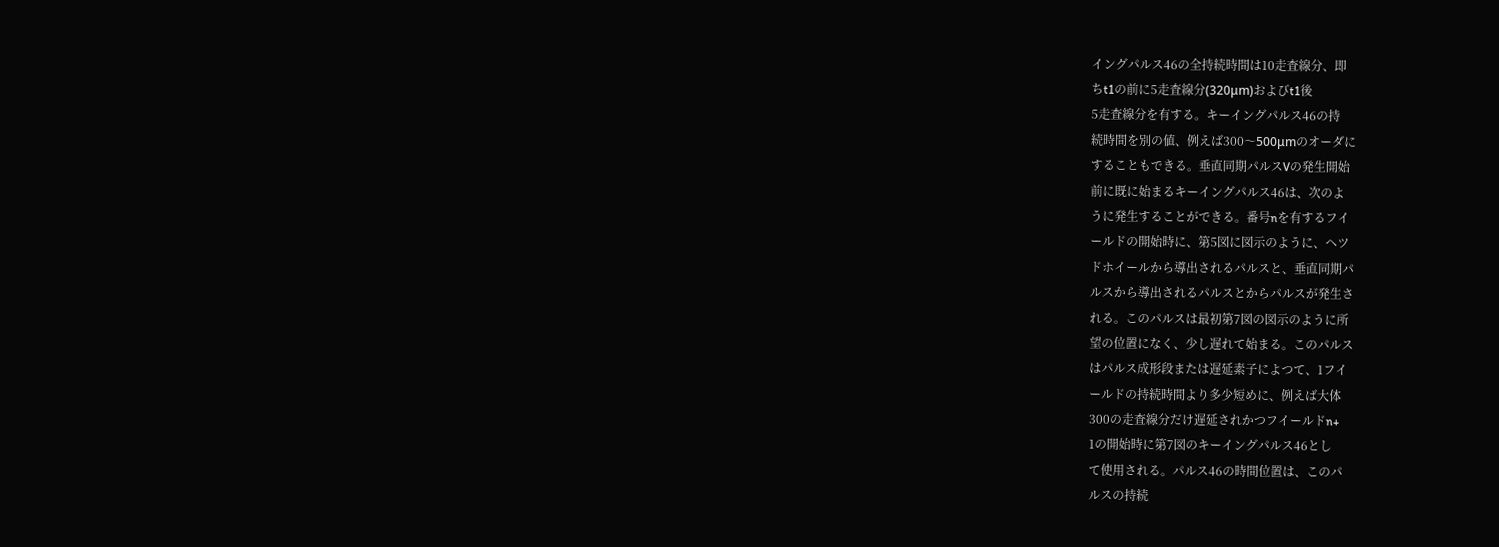イングパルス46の全持続時間は10走査線分、即
ちt1の前に5走査線分(320μm)およびt1後
5走査線分を有する。キーイングパルス46の持
続時間を別の値、例えば300〜500μmのオーダに
することもできる。垂直同期パルスVの発生開始
前に既に始まるキーイングパルス46は、次のよ
うに発生することができる。番号nを有するフイ
ールドの開始時に、第5図に図示のように、ヘツ
ドホイールから導出されるパルスと、垂直同期パ
ルスから導出されるパルスとからパルスが発生さ
れる。このパルスは最初第7図の図示のように所
望の位置になく、少し遅れて始まる。このパルス
はパルス成形段または遅延素子によつて、1フイ
ールドの持続時間より多少短めに、例えば大体
300の走査線分だけ遅延されかつフイールドn+
1の開始時に第7図のキーイングパルス46とし
て使用される。パルス46の時間位置は、このパ
ルスの持続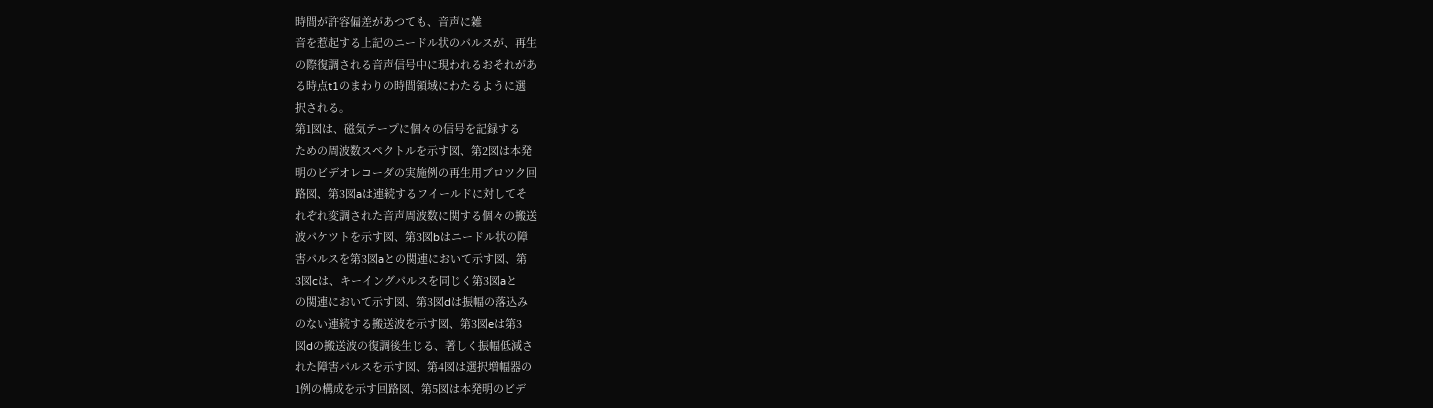時間が許容偏差があつても、音声に雑
音を惹起する上記のニードル状のパルスが、再生
の際復調される音声信号中に現われるおそれがあ
る時点t1のまわりの時間領域にわたるように選
択される。
第1図は、磁気テープに個々の信号を記録する
ための周波数スペクトルを示す図、第2図は本発
明のビデオレコーダの実施例の再生用ブロツク回
路図、第3図aは連続するフイールドに対してそ
れぞれ変調された音声周波数に関する個々の搬送
波パケツトを示す図、第3図bはニードル状の障
害パルスを第3図aとの関連において示す図、第
3図cは、キーイングパルスを同じく第3図aと
の関連において示す図、第3図dは振幅の落込み
のない連続する搬送波を示す図、第3図eは第3
図dの搬送波の復調後生じる、著しく振幅低減さ
れた障害パルスを示す図、第4図は選択増幅器の
1例の構成を示す回路図、第5図は本発明のビデ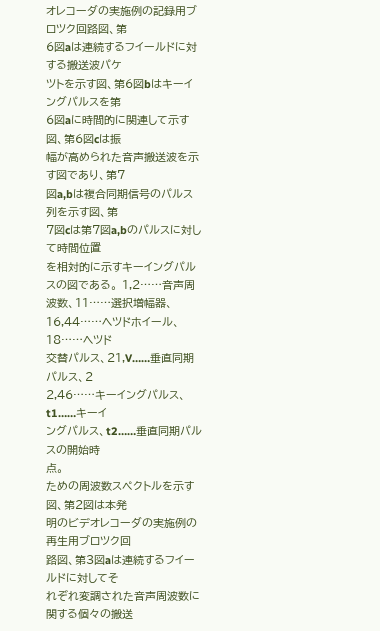オレコーダの実施例の記録用ブロツク回路図、第
6図aは連続するフイールドに対する搬送波パケ
ツトを示す図、第6図bはキーイングパルスを第
6図aに時間的に関連して示す図、第6図cは振
幅が高められた音声搬送波を示す図であり、第7
図a,bは複合同期信号のパルス列を示す図、第
7図cは第7図a,bのパルスに対して時間位置
を相対的に示すキーイングパルスの図である。 1,2……音声周波数、11……選択増幅器、
16,44……ヘツドホイール、18……ヘツド
交替パルス、21,V……垂直同期パルス、2
2,46……キーイングパルス、t1……キーイ
ングパルス、t2……垂直同期パルスの開始時
点。
ための周波数スペクトルを示す図、第2図は本発
明のビデオレコーダの実施例の再生用ブロツク回
路図、第3図aは連続するフイールドに対してそ
れぞれ変調された音声周波数に関する個々の搬送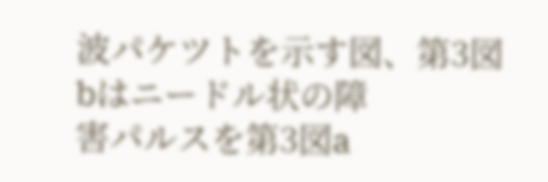波パケツトを示す図、第3図bはニードル状の障
害パルスを第3図a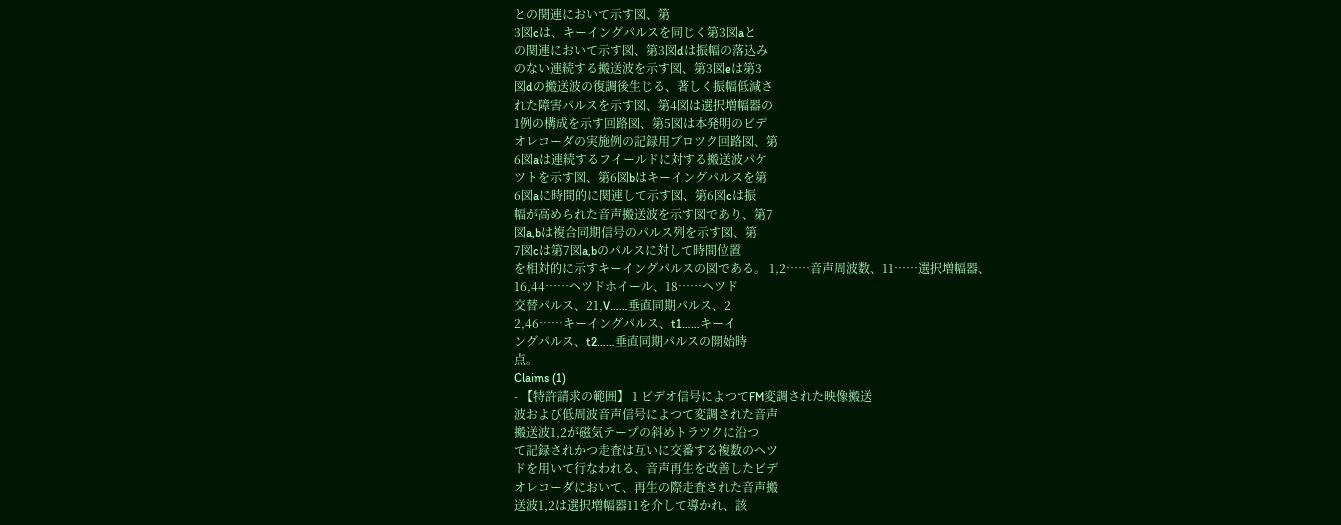との関連において示す図、第
3図cは、キーイングパルスを同じく第3図aと
の関連において示す図、第3図dは振幅の落込み
のない連続する搬送波を示す図、第3図eは第3
図dの搬送波の復調後生じる、著しく振幅低減さ
れた障害パルスを示す図、第4図は選択増幅器の
1例の構成を示す回路図、第5図は本発明のビデ
オレコーダの実施例の記録用ブロツク回路図、第
6図aは連続するフイールドに対する搬送波パケ
ツトを示す図、第6図bはキーイングパルスを第
6図aに時間的に関連して示す図、第6図cは振
幅が高められた音声搬送波を示す図であり、第7
図a,bは複合同期信号のパルス列を示す図、第
7図cは第7図a,bのパルスに対して時間位置
を相対的に示すキーイングパルスの図である。 1,2……音声周波数、11……選択増幅器、
16,44……ヘツドホイール、18……ヘツド
交替パルス、21,V……垂直同期パルス、2
2,46……キーイングパルス、t1……キーイ
ングパルス、t2……垂直同期パルスの開始時
点。
Claims (1)
- 【特許請求の範囲】 1 ビデオ信号によつてFM変調された映像搬送
波および低周波音声信号によつて変調された音声
搬送波1,2が磁気テープの斜めトラツクに沿つ
て記録されかつ走査は互いに交番する複数のヘツ
ドを用いて行なわれる、音声再生を改善したビデ
オレコーダにおいて、再生の際走査された音声搬
送波1,2は選択増幅器11を介して導かれ、該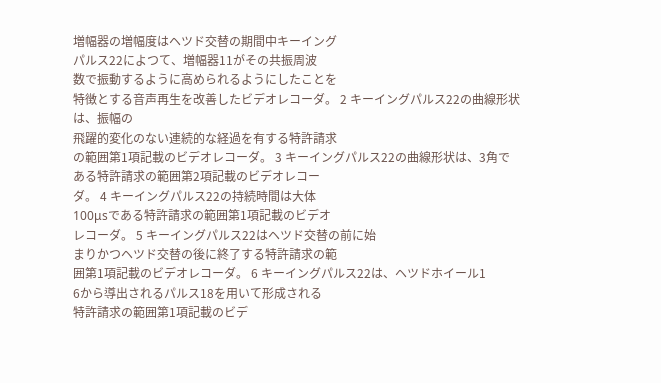増幅器の増幅度はヘツド交替の期間中キーイング
パルス22によつて、増幅器11がその共振周波
数で振動するように高められるようにしたことを
特徴とする音声再生を改善したビデオレコーダ。 2 キーイングパルス22の曲線形状は、振幅の
飛躍的変化のない連続的な経過を有する特許請求
の範囲第1項記載のビデオレコーダ。 3 キーイングパルス22の曲線形状は、3角で
ある特許請求の範囲第2項記載のビデオレコー
ダ。 4 キーイングパルス22の持続時間は大体
100μsである特許請求の範囲第1項記載のビデオ
レコーダ。 5 キーイングパルス22はヘツド交替の前に始
まりかつヘツド交替の後に終了する特許請求の範
囲第1項記載のビデオレコーダ。 6 キーイングパルス22は、ヘツドホイール1
6から導出されるパルス18を用いて形成される
特許請求の範囲第1項記載のビデ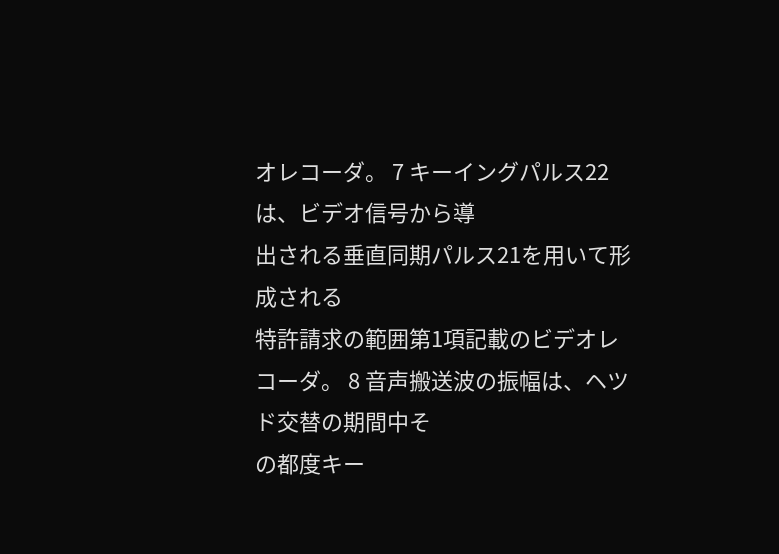オレコーダ。 7 キーイングパルス22は、ビデオ信号から導
出される垂直同期パルス21を用いて形成される
特許請求の範囲第1項記載のビデオレコーダ。 8 音声搬送波の振幅は、ヘツド交替の期間中そ
の都度キー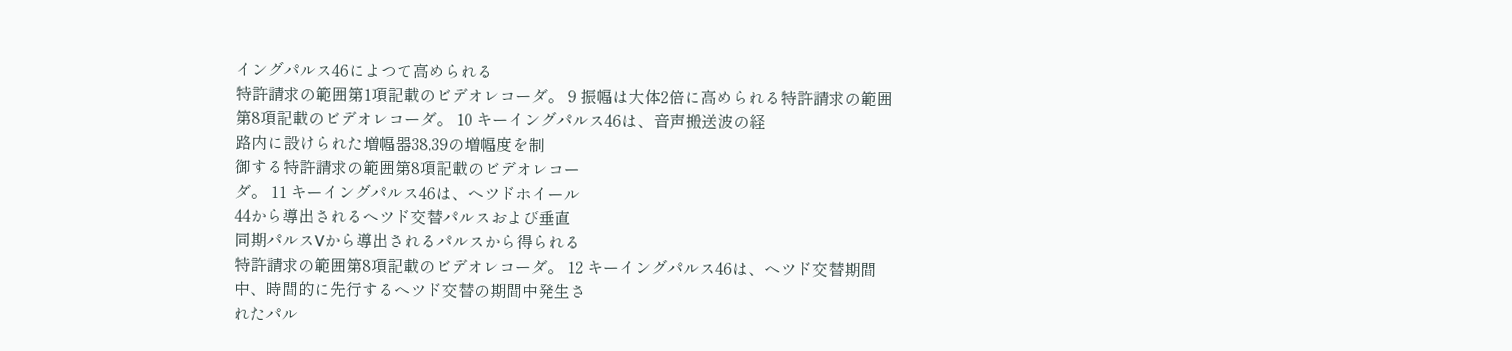イングパルス46によつて高められる
特許請求の範囲第1項記載のビデオレコーダ。 9 振幅は大体2倍に高められる特許請求の範囲
第8項記載のビデオレコーダ。 10 キーイングパルス46は、音声搬送波の経
路内に設けられた増幅器38,39の増幅度を制
御する特許請求の範囲第8項記載のビデオレコー
ダ。 11 キーイングパルス46は、ヘツドホイール
44から導出されるヘツド交替パルスおよび垂直
同期パルスVから導出されるパルスから得られる
特許請求の範囲第8項記載のビデオレコーダ。 12 キーイングパルス46は、ヘツド交替期間
中、時間的に先行するヘツド交替の期間中発生さ
れたパル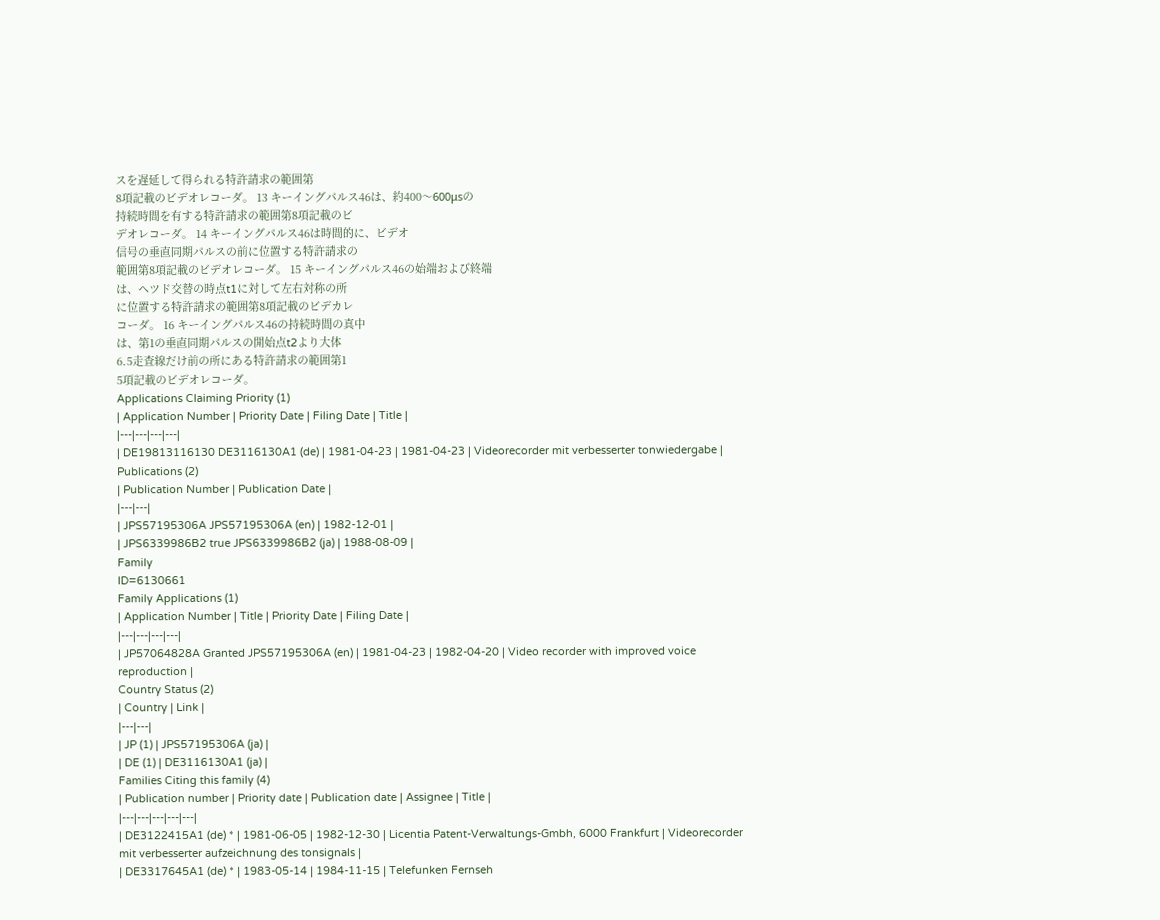スを遅延して得られる特許請求の範囲第
8項記載のビデオレコーダ。 13 キーイングパルス46は、約400〜600μsの
持続時間を有する特許請求の範囲第8項記載のビ
デオレコーダ。 14 キーイングパルス46は時間的に、ビデオ
信号の垂直同期パルスの前に位置する特許請求の
範囲第8項記載のビデオレコーダ。 15 キーイングパルス46の始端および終端
は、ヘツド交替の時点t1に対して左右対称の所
に位置する特許請求の範囲第8項記載のビデカレ
コーダ。 16 キーイングパルス46の持続時間の真中
は、第1の垂直同期パルスの開始点t2より大体
6.5走査線だけ前の所にある特許請求の範囲第1
5項記載のビデオレコーダ。
Applications Claiming Priority (1)
| Application Number | Priority Date | Filing Date | Title |
|---|---|---|---|
| DE19813116130 DE3116130A1 (de) | 1981-04-23 | 1981-04-23 | Videorecorder mit verbesserter tonwiedergabe |
Publications (2)
| Publication Number | Publication Date |
|---|---|
| JPS57195306A JPS57195306A (en) | 1982-12-01 |
| JPS6339986B2 true JPS6339986B2 (ja) | 1988-08-09 |
Family
ID=6130661
Family Applications (1)
| Application Number | Title | Priority Date | Filing Date |
|---|---|---|---|
| JP57064828A Granted JPS57195306A (en) | 1981-04-23 | 1982-04-20 | Video recorder with improved voice reproduction |
Country Status (2)
| Country | Link |
|---|---|
| JP (1) | JPS57195306A (ja) |
| DE (1) | DE3116130A1 (ja) |
Families Citing this family (4)
| Publication number | Priority date | Publication date | Assignee | Title |
|---|---|---|---|---|
| DE3122415A1 (de) * | 1981-06-05 | 1982-12-30 | Licentia Patent-Verwaltungs-Gmbh, 6000 Frankfurt | Videorecorder mit verbesserter aufzeichnung des tonsignals |
| DE3317645A1 (de) * | 1983-05-14 | 1984-11-15 | Telefunken Fernseh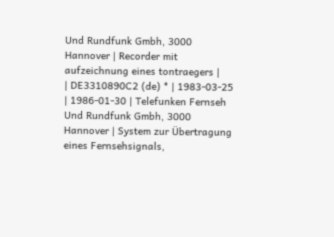Und Rundfunk Gmbh, 3000 Hannover | Recorder mit aufzeichnung eines tontraegers |
| DE3310890C2 (de) * | 1983-03-25 | 1986-01-30 | Telefunken Fernseh Und Rundfunk Gmbh, 3000 Hannover | System zur Übertragung eines Fernsehsignals,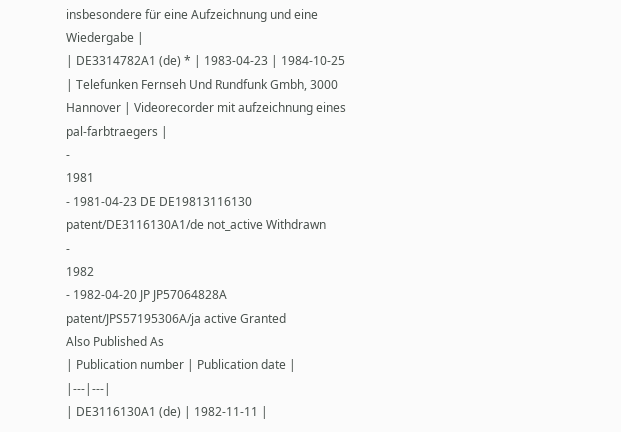insbesondere für eine Aufzeichnung und eine Wiedergabe |
| DE3314782A1 (de) * | 1983-04-23 | 1984-10-25 | Telefunken Fernseh Und Rundfunk Gmbh, 3000 Hannover | Videorecorder mit aufzeichnung eines pal-farbtraegers |
-
1981
- 1981-04-23 DE DE19813116130 patent/DE3116130A1/de not_active Withdrawn
-
1982
- 1982-04-20 JP JP57064828A patent/JPS57195306A/ja active Granted
Also Published As
| Publication number | Publication date |
|---|---|
| DE3116130A1 (de) | 1982-11-11 |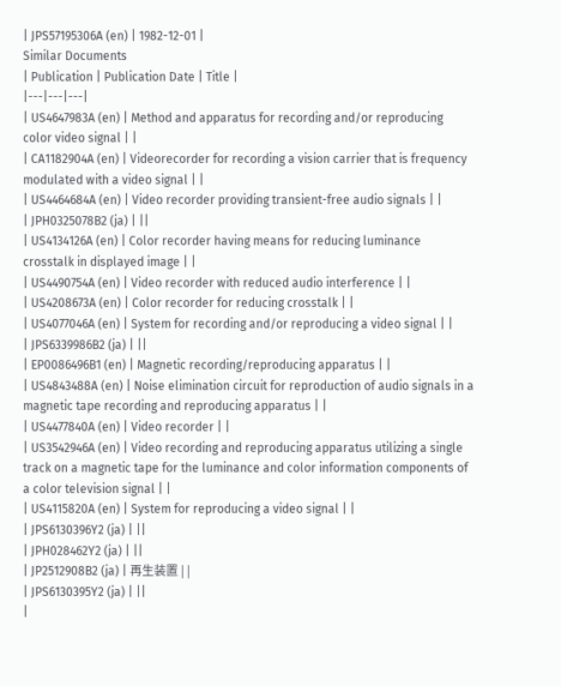| JPS57195306A (en) | 1982-12-01 |
Similar Documents
| Publication | Publication Date | Title |
|---|---|---|
| US4647983A (en) | Method and apparatus for recording and/or reproducing color video signal | |
| CA1182904A (en) | Videorecorder for recording a vision carrier that is frequency modulated with a video signal | |
| US4464684A (en) | Video recorder providing transient-free audio signals | |
| JPH0325078B2 (ja) | ||
| US4134126A (en) | Color recorder having means for reducing luminance crosstalk in displayed image | |
| US4490754A (en) | Video recorder with reduced audio interference | |
| US4208673A (en) | Color recorder for reducing crosstalk | |
| US4077046A (en) | System for recording and/or reproducing a video signal | |
| JPS6339986B2 (ja) | ||
| EP0086496B1 (en) | Magnetic recording/reproducing apparatus | |
| US4843488A (en) | Noise elimination circuit for reproduction of audio signals in a magnetic tape recording and reproducing apparatus | |
| US4477840A (en) | Video recorder | |
| US3542946A (en) | Video recording and reproducing apparatus utilizing a single track on a magnetic tape for the luminance and color information components of a color television signal | |
| US4115820A (en) | System for reproducing a video signal | |
| JPS6130396Y2 (ja) | ||
| JPH028462Y2 (ja) | ||
| JP2512908B2 (ja) | 再生装置 | |
| JPS6130395Y2 (ja) | ||
|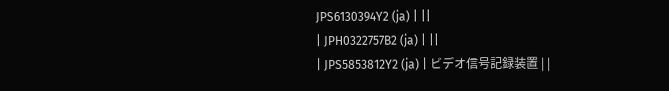JPS6130394Y2 (ja) | ||
| JPH0322757B2 (ja) | ||
| JPS5853812Y2 (ja) | ビデオ信号記録装置 | |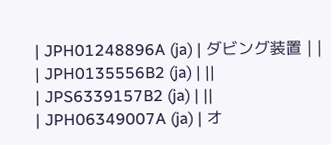| JPH01248896A (ja) | ダビング装置 | |
| JPH0135556B2 (ja) | ||
| JPS6339157B2 (ja) | ||
| JPH06349007A (ja) | オ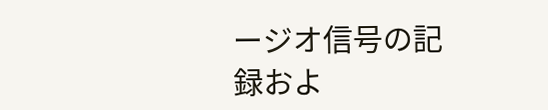ージオ信号の記録およ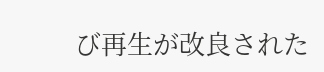び再生が改良された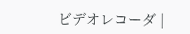ビデオレコーダ |